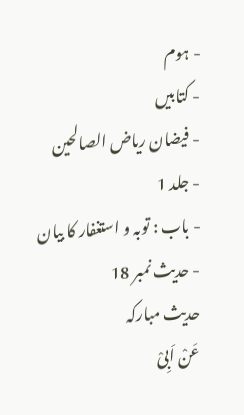- ہوم
- کتابیں
- فیضان ریاض الصالحین
- جلد 1
- باب : توبہ و استغفار کا بیان
- حدیث نمبر 18
حدیث مبارکہ
عَنْ اَبِیْ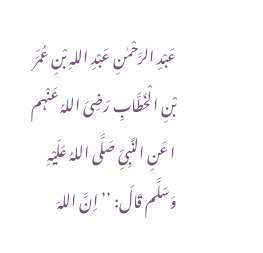عَبْدِ الرَّحْمٰنِ عَبْدِ اللہِ بْنِ عُمَرَ بْنِ الْخَطَّابِ رَضِیَ اللہُ عَنْہم ا عَنِ النَّبِیِّ صَلَّی اللہُ عَلَیْہِ وَسَلَّم قَالَ: ’’ اِنَّ اللہَ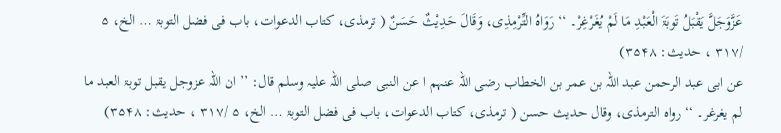عَزَّوَجَلَّ یَقْبَلُ تَوبَۃَ الْعَبْدِ مَا لَمْ یُغَرْغِرْ۔ ‘‘ رَوَاہُ التِّرْمِذِی، وَقَالَ حَدِیْثٌ حَسَنٌ ( ترمذی، کتاب الدعوات، باب فی فضل التوبۃ … الخ، ۵ /۳۱۷ ، حدیث: ۳۵۴۸)
عن ابی عبد الرحمن عبد اللہ بن عمر بن الخطاب رضی اللہ عنہم ا عن النبی صلی اللہ علیہ وسلم قال: ’’ ان اللہ عزوجل یقبل توبۃ العبد ما لم یغرغر۔ ‘‘ رواہ الترمذی، وقال حدیث حسن ( ترمذی، کتاب الدعوات، باب فی فضل التوبۃ … الخ، ۵ /۳۱۷ ، حدیث: ۳۵۴۸)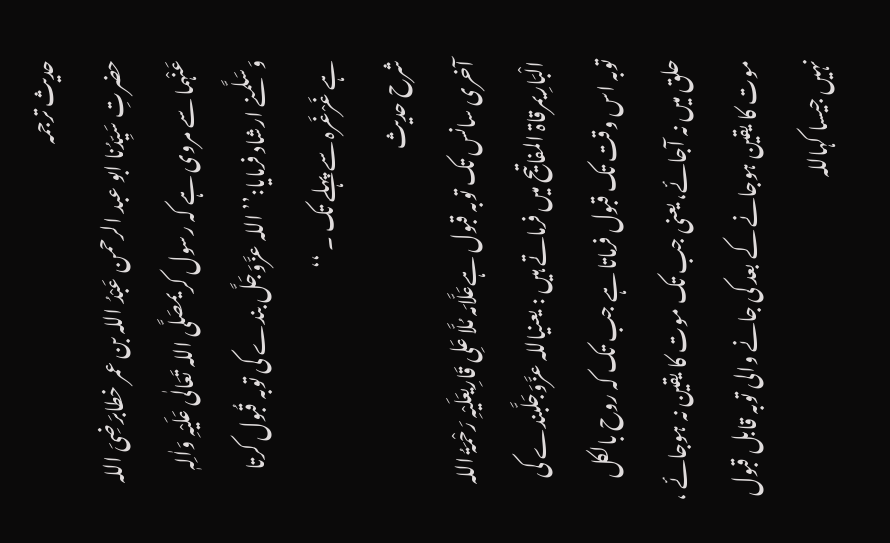حدیث ترجمہ
حضرتِ سَیِّدُنا ابو عبد الرحمن عَبْدُ اللہ بن عمر خطابرَضِیَ اللہ عَنْہما سے مروی ہے کہ رسول کریمصَلَّی اللہ تَعَالٰی عَلَیْہِ وَاٰلِہٖ وَسَلَّمنے ارشاد فرمایا:’’ اللہ عزَّوَجَلَّ بندے کی توبہ قُبول کرتا ہے غَرْغَرہ سے پہلے تک ۔ ‘‘
شرح حدیث
آخری سانس تک توبہ قبول ہےعَلَّامَہ مُلَّا عَلِی قَارِیعَلَیْہِ رَحْمَۃُ اللہ الْبَارِیمرقاۃ المفاتیح میں فرماتے ہیں : یعنیاللہ عزَّوَجَلَّبندے کی توبہ اس وقت تک قبول فرماتا ہے جب تک کہ روح بالکل حلق میں نہ آجائے، یعنی جب تک موت کا یقین نہ ہوجائے ، موت کا یقین ہوجانے کے بعد کی جانے والی توبہ قابل قبول نہیں جیسا کہاللہ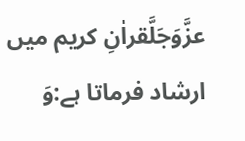عزَّوَجَلَّقراٰنِ کریم میں ارشاد فرماتا ہے:وَ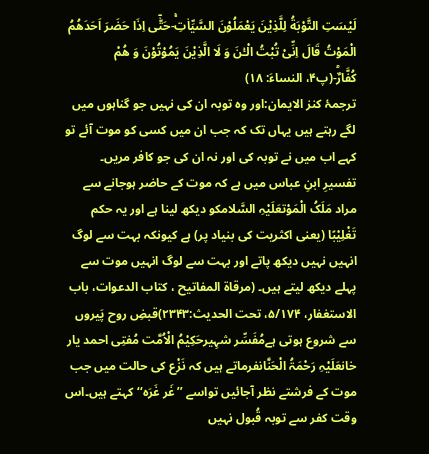لَیْسَتِ التَّوْبَةُ لِلَّذِیْنَ یَعْمَلُوْنَ السَّیِّاٰتِۚ-حَتّٰۤى اِذَا حَضَرَ اَحَدَهُمُ الْمَوْتُ قَالَ اِنِّیْ تُبْتُ الْـٰٔنَ وَ لَا الَّذِیْنَ یَمُوْتُوْنَ وَ هُمْ كُفَّارٌؕ-(پ۴، النساءَ: ۱۸)
ترجمۂ کنز الایمان:اور وہ توبہ ان کی نہیں جو گناہوں میں لگے رہتے ہیں یہاں تک کہ جب ان میں کسی کو موت آئے تو کہے اب میں نے توبہ کی اور نہ ان کی جو کافر مریں۔
تفسیرِ ابنِ عباس میں ہے کہ موت کے حاضر ہوجانے سے مراد مَلَکُ الْمَوْتعَلَیْہِ السَّلامکو دیکھ لینا ہے اور یہ حکم تَغْلِیْبًا (یعنی اکثریت کی بنیاد پر) ہے کیونکہ بہت سے لوگ انہیں نہیں دیکھ پاتے اور بہت سے لوگ انہیں موت سے پہلے دیکھ لیتے ہیں۔ (مرقاۃ المفاتیح ، کتاب الدعوات، باب الاستغفار، ۵/۱۷۴، تحت الحدیث:۲۳۴۳)قبضِ روح پَیروں سے شروع ہوتی ہےمُفَسِّر شہِیرحَکِیْمُ الْاُمَّت مُفتِی احمد یار خانعَلَیْہِ رَحْمَۃُ الْحَنَّانفرماتے ہیں کہ نَزْع کی حالت میں جب موت کے فرشتے نظر آجائیں تواسے ’’غَر غَرَہ‘‘ کہتے ہیں۔اس وقت کفر سے توبہ قُبول نہیں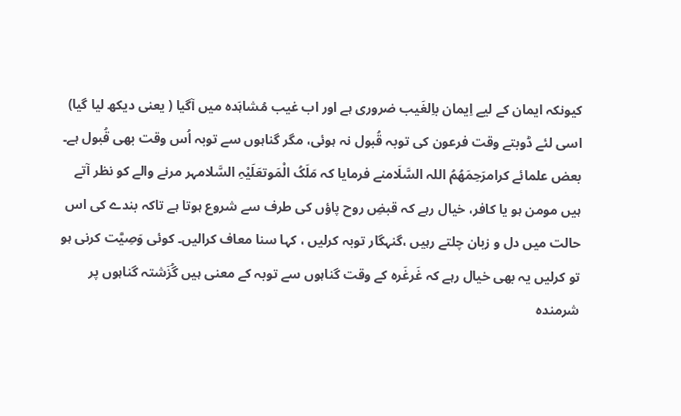کیونکہ ایمان کے لیے اِیمان باِلغَیب ضروری ہے اور اب غیب مُشاہَدہ میں آگیا ( یعنی دیکھ لیا گیا) اسی لئے ڈوبتے وقت فرعون کی توبہ قُبول نہ ہوئی، مگر گناہوں سے توبہ اُس وقت بھی قُبول ہے۔ بعض علمائے کرامرَحِمَھُمُ اللہ السَّلَامنے فرمایا کہ مَلَکُ الْمَوتعَلَیْہِ السَّلامہر مرنے والے کو نظر آتے ہیں مومن ہو یا کافر، خیال رہے کہ قبضِ روح پاؤں کی طرف سے شروع ہوتا ہے تاکہ بندے کی اس حالت میں دل و زبان چلتے رہیں ،گنہگار توبہ کرلیں ، کہا سنا معاف کرالیں۔ کوئی وَصِیَّت کرنی ہو تو کرلیں یہ بھی خیال رہے کہ غَرغَرہ کے وقت گناہوں سے توبہ کے معنی ہیں گُزَشتہ گناہوں پر شرمندہ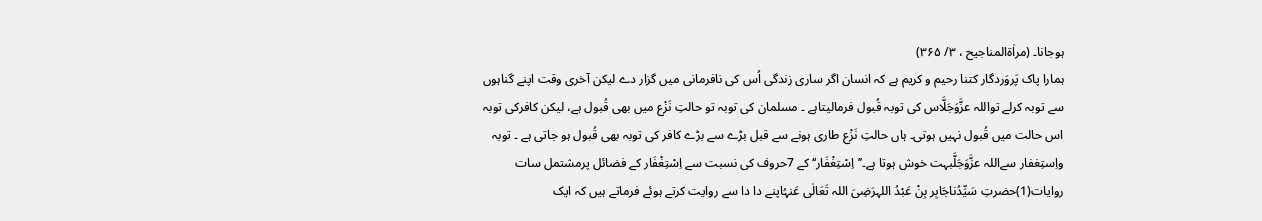ہوجانا۔ (مراٰۃالمناجیح ، ۳/ ۳۶۵)
ہمارا پاک پَروَردگار کتنا رحیم و کریم ہے کہ انسان اگر ساری زندگی اُس کی نافرمانی میں گزار دے لیکن آخری وقت اپنے گناہوں سے توبہ کرلے تواللہ عزَّوَجَلَّاس کی توبہ قُبول فرمالیتاہے ۔ مسلمان کی توبہ تو حالتِ نَزْع میں بھی قُبول ہے، لیکن کافرکی توبہ اس حالت میں قُبول نہیں ہوتی۔ ہاں حالتِ نَزْع طاری ہونے سے قبل بڑے سے بڑے کافر کی توبہ بھی قُبول ہو جاتی ہے ۔ توبہ واِستِغفار سےاللہ عزَّوَجَلَّبہت خوش ہوتا ہے۔’’اِسْتِغْفَار‘‘ کے 7حروف کی نسبت سے اِسْتِغْفَار کے فضائل پرمشتمل سات روایات(1)حضرتِ سَیِّدُناجَابِر بِنْ عَبْدُ اللہرَضِیَ اللہ تَعَالٰی عَنہُاپنے دا دا سے روایت کرتے ہوئے فرماتے ہیں کہ ایک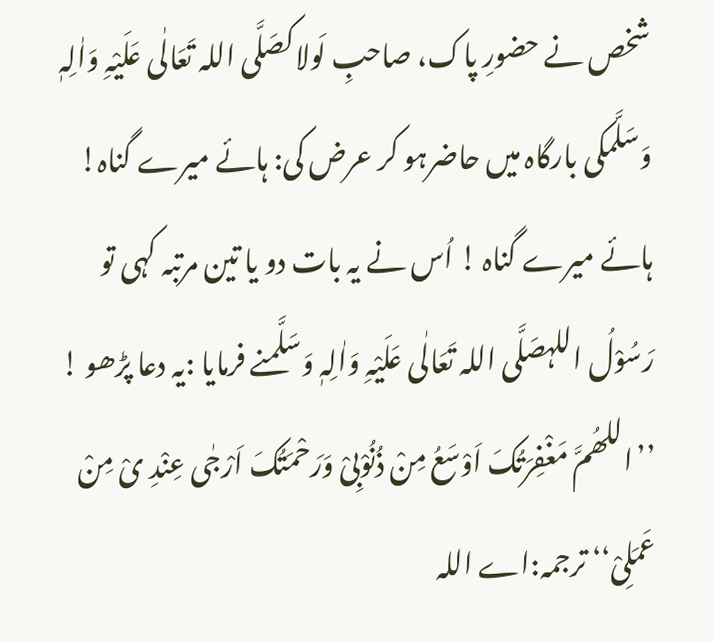شخص نے حضورِ پاک، صاحبِ لَولاکصَلَّی اللہ تَعَالٰی عَلَیْہِ وَاٰلِہٖ وَسَلَّمکی بارگاہ میں حاضرہو کر عرض کی: ہائے میرے گناہ! ہائے میرے گناہ ! اُس نے یہ بات دو یا تین مرتبہ کہی تو رَسُوْلُ اللہصَلَّی اللہ تَعَالٰی عَلَیْہِ وَاٰلِہٖ وَسَلَّمنے فرمایا :یہ دعا پڑھو ! ’’اللھُمَّ مَغْفِرَتُکَ اَوْسَعُ مِنْ ذُنُوْبِیْ وَرَحْمَتُکَ اَرْجٰی عِنْدِ یْ مِنْ عَمَلِیْ‘‘ ترجمہ:اے اللہ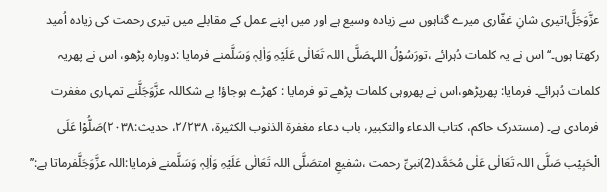عزَّوَجَلَّ!تیری شانِ غفّاری میرے گناہوں سے زیادہ وسیع ہے اور میں اپنے عمل کے مقابلے میں تیری رحمت کی زیادہ اُمید رکھتا ہوں۔‘‘ اس نے یہ کلمات دُہرائے ،تورَسُوْلُ اللہصَلَّی اللہ تَعَالٰی عَلَیْہِ وَاٰلِہٖ وَسَلَّمنے فرمایا :دوبارہ پڑھو، اس نے پھریہ کلمات دُہرائے۔ فرمایا: پھرپڑھو،اس نے پھروہی کلمات پڑھے تو فرمایا : کھڑے ہوجاؤ! بے شکاللہ عزَّوَجَلَّنے تمہاری مغفرت فرمادی ہے۔ (مستدرک حاکم، کتاب الدعاء والتکبیر، باب دعاء مغفرۃ الذنوب الکثیرۃ، ۲/۲۳۸، حدیث:۲۰۳۸)صَلُّوْا عَلَی الْحَبِیْب صَلَّی اللہ تَعَالٰی عَلٰی مُحَمَّد(2)نبیِّ رحمت ،شفیعِ امتصَلَّی اللہ تَعَالٰی عَلَیْہِ وَاٰلِہٖ وَسَلَّمنے فرمایا:اللہ عزَّوَجَلَّفرماتا ہے:’’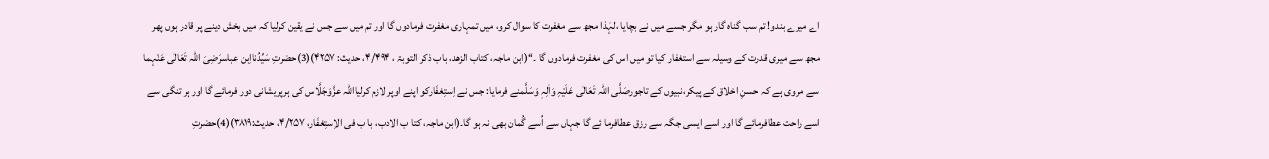اے میرے بندو! تم سب گناہ گار ہو مگر جسے میں نے بچایا ،لہٰذا مجھ سے مغفرت کا سوال کرو، میں تمہاری مغفرت فرمادوں گا اور تم میں سے جس نے یقین کرلیا کہ میں بخش دینے پر قادر ہوں پھر مجھ سے میری قدرت کے وسیلہ سے استغفار کیا تو میں اس کی مغفرت فرمادوں گا ۔‘‘(ابن ماجہ، کتاب الزھد، باب ذکر التوبۃ ، ۴/۴۹۴، حدیث: ۴۲۵۷)(3)حضرتِ سَیِّدُنااِبن عباسرَضِیَ اللہ تَعَالٰی عَنْہما سے مروی ہے کہ حسنِ اخلاق کے پیکر،نبیوں کے تاجورصَلَّی اللہ تَعَالٰی عَلَیْہِ وَاٰلِہٖ وَسَلَّمنے فرمایا: جس نے اِستِغفَارکو اپنے اوپر لازم کرلیااللہ عزَّوَجَلَّاس کی ہرپریشانی دور فرمائے گا اور ہر تنگی سے اسے راحت عطافرمائے گا اور اسے ایسی جگہ سے رزق عطافرما ئے گا جہاں سے اُسے گُمان بھی نہ ہو گا۔(ابن ماجہ، کتا ب الادب، با ب فی الاِستِغفَار، ۴/۲۵۷، حدیث:۳۸۱۹)(4)حضرتِ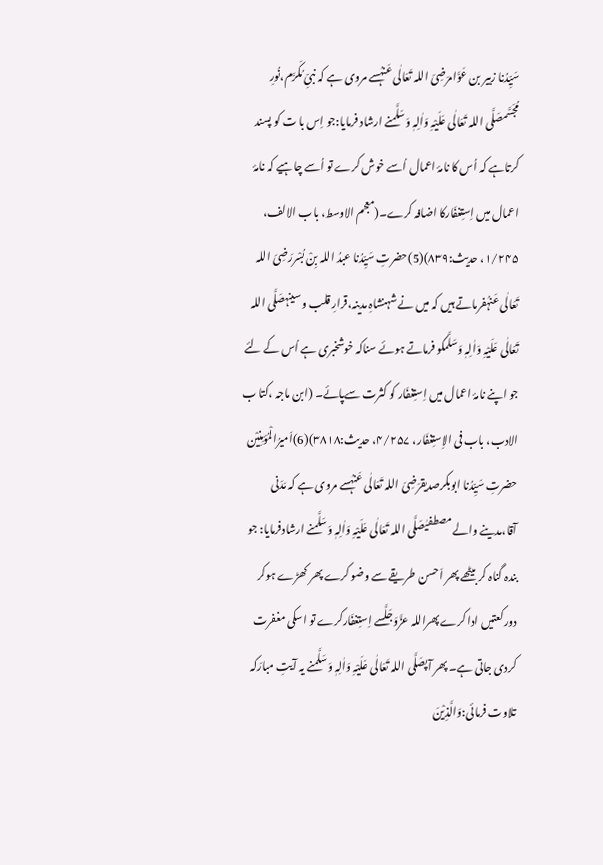سَیِّدُنا زبیر بن عَوَّامرَضِیَ اللہ تَعَالٰی عَنہُسے مروی ہے کہ نبیِّ مُکَرَّم،نُورِ مُجَسَّمصَلَّی اللہ تَعَالٰی عَلَیْہِ وَاٰلِہٖ وَسَلَّمنے ارشاد فرمایا:جو اِس با ت کو پسند کرتاہے کہ اُس کا نامۂ اعمال اُسے خوش کرے تو اُسے چاہیے کہ نامۂ اعمال میں اِستِغفَارکا اضافہ کرے۔(معجم الاوسط، باب الالف، ۱/۲۴۵، حدیث:۸۳۹)(5)حضرتِ سَیِّدُنا عبدُ اللہ بِنْ بُسْررَضِیَ اللہ تَعَالٰی عَنہُفرماتے ہیں کہ میں نے شہنشاہِ مدینہ،قرارِ قلب و سینہصَلَّی اللہ تَعَالٰی عَلَیْہِ وَاٰلِہٖ وَسَلَّمکو فرماتے ہوئے سناکہ خوشخبری ہے اُس کے لئے جو اپنے نامۂ اعمال میں اِستِغفَار کو کثرت سےپائے۔ (ابن ماجہ ،کتا ب الادب، باب فی الاِستِغفَار، ۴/۲۵۷، حدیث:۳۸۱۸)(6)اَمیرُالْمُؤمِنِیْن حضرتِ سَیِّدُنا ابوبکرصدیقرَضِیَ اللہ تَعَالٰی عَنہُسے مروی ہے کہ مَدَنی آقا،مدینے والے مصطفیٰصَلَّی اللہ تَعَالٰی عَلَیْہِ وَاٰلِہٖ وَسَلَّمنے ارشادفرمایا: جو بندہ گناہ کر بیٹھے پھر اَحسن طریقے سے وضو کرے پھر کھڑے ہوکر دورکعتیں ادا کرے پھراللہ عزَّوَجَلَّسے اِستِغفَارکرے تو اسکی مغفرت کردی جاتی ہے۔ پھر آپصَلَّی اللہ تَعَالٰی عَلَیْہِ وَاٰلِہٖ وَسَلَّمنے یہ آیتِ مبارَکہ تلاوت فرمائی:وَالَّذِیْنَ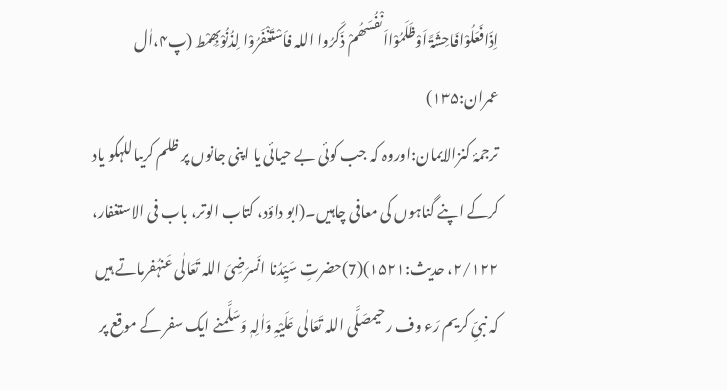اِذَافَعَلُوْافَاحِشَۃً اَوْظَلَمُوْااَنْفُسَھُمْ ذَکَرُوا اللہ فاَسْتَغْفَرُوْا لِذُنُوْبِھِمْط (پ۴،اٰل عمران:۱۳۵)
ترجمۂ کنزالایمان:اوروہ کہ جب کوئی بے حیائی یا اپنی جانوں پر ظلم کریںاللہکو یاد کرکے اپنے گناہوں کی معافی چاہیں۔(ابو داؤد، کتاب الوتر، باب فی الاستغفار، ۲/۱۲۲، حدیث:۱۵۲۱)(7)حضرتِ سَیِّدُنا انَسرَضِیَ اللہ تَعَالٰی عَنہُفرماتے ہیں کہ نبیِّ کریم رَء وف رحیمصَلَّی اللہ تَعَالٰی عَلَیْہِ وَاٰلِہٖ وَسَلَّمنے ایک سفر کے موقع پر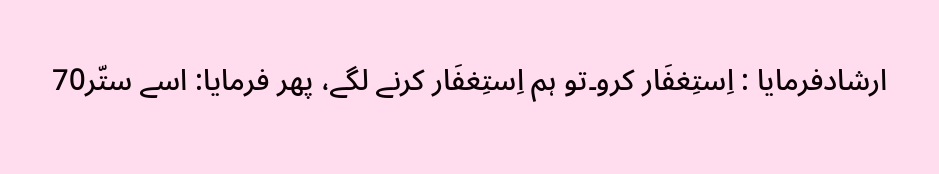ارشادفرمایا : اِستِغفَار کرو۔تو ہم اِستِغفَار کرنے لگے، پھر فرمایا: اسے ستّر70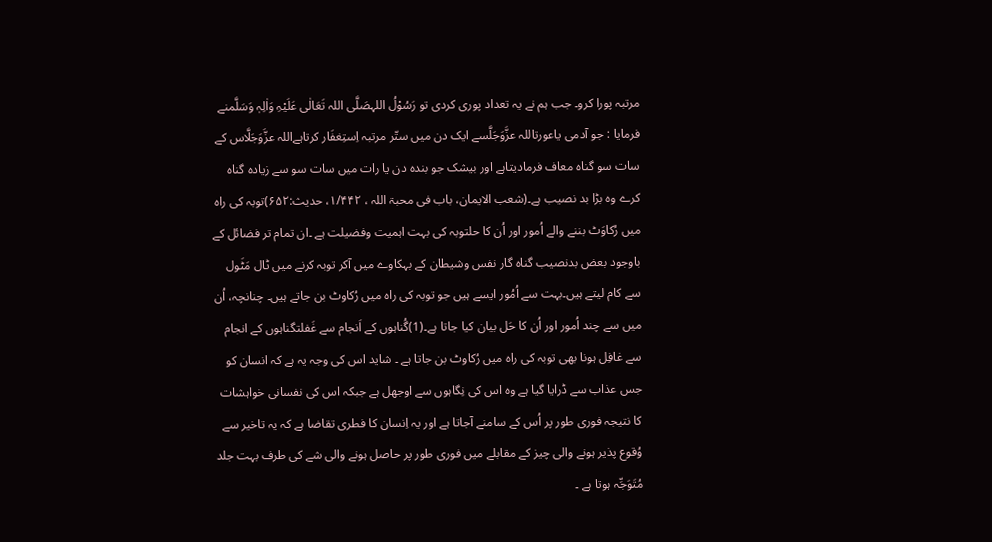مرتبہ پورا کرو۔ جب ہم نے یہ تعداد پوری کردی تو رَسُوْلُ اللہصَلَّی اللہ تَعَالٰی عَلَیْہِ وَاٰلِہٖ وَسَلَّمنے فرمایا : جو آدمی یاعورتاللہ عزَّوَجَلَّسے ایک دن میں ستّر مرتبہ اِستِغفَار کرتاہےاللہ عزَّوَجَلَّاس کے سات سو گناہ معاف فرمادیتاہے اور بیشک جو بندہ دن یا رات میں سات سو سے زیادہ گناہ کرے وہ بڑا بد نصیب ہے۔(شعب الایمان، باب فی محبۃ اللہ ، ۱/۴۴۲، حدیث:۶۵۲)توبہ کی راہ میں رُکاوَٹ بننے والے اُمور اور اُن کا حلتوبہ کی بہت اہمیت وفضیلت ہے ۔ان تمام تر فضائل کے باوجود بعض بدنصیب گناہ گار نفس وشیطان کے بہکاوے میں آکر توبہ کرنے میں ٹال مَٹَول سے کام لیتے ہیں۔بہت سے اُمُور ایسے ہیں جو توبہ کی راہ میں رُکاوٹ بن جاتے ہیں۔ چنانچہ، اُن میں سے چند اُمور اور اُن کا حَل بیان کیا جاتا ہے۔(1)گُناہوں کے اَنجام سے غَفلتگناہوں کے انجام سے غافِل ہونا بھی توبہ کی راہ میں رُکاوٹ بن جاتا ہے ۔ شاید اس کی وجہ یہ ہے کہ انسان کو جس عذاب سے ڈرایا گیا ہے وہ اس کی نِگاہوں سے اوجھل ہے جبکہ اس کی نفسانی خواہشات کا نتیجہ فوری طور پر اُس کے سامنے آجاتا ہے اور یہ اِنسان کا فطری تقاضا ہے کہ یہ تاخیر سے وُقوع پذیر ہونے والی چیز کے مقابلے میں فوری طور پر حاصل ہونے والی شے کی طرف بہت جلد مُتَوَجِّہ ہوتا ہے ۔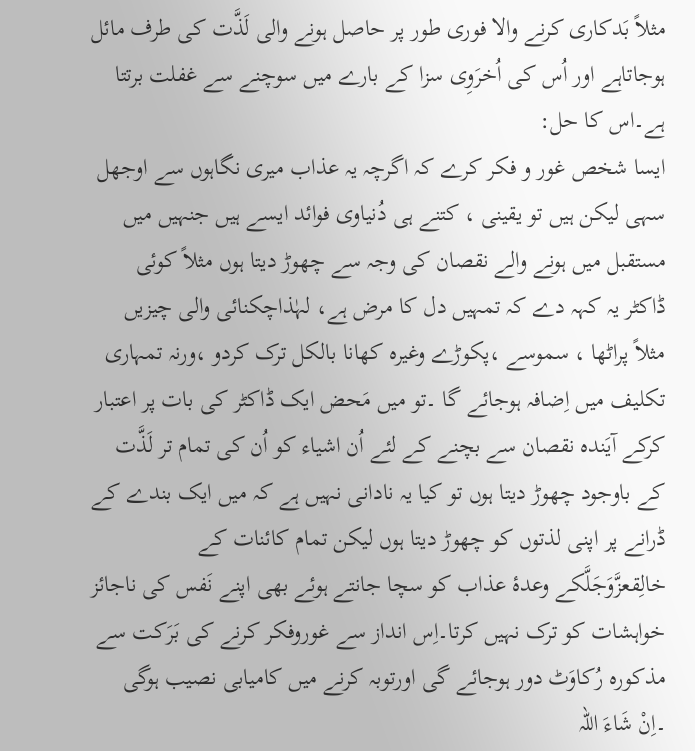مثلاً بَدکاری کرنے والا فوری طور پر حاصل ہونے والی لَذَّت کی طرف مائل ہوجاتاہے اور اُس کی اُخرَوِی سزا کے بارے میں سوچنے سے غفلت برتتا ہے۔اس کا حل:
ایسا شخص غور و فکر کرے کہ اگرچہ یہ عذاب میری نگاہوں سے اوجھل سہی لیکن ہیں تو یقینی ، کتنے ہی دُنیاوی فوائد ایسے ہیں جنہیں میں مستقبل میں ہونے والے نقصان کی وجہ سے چھوڑ دیتا ہوں مثلاً کوئی ڈاکٹر یہ کہہ دے کہ تمہیں دل کا مرض ہے، لہٰذاچکنائی والی چیزیں مثلاً پراٹھا ، سموسے ،پکوڑے وغیرہ کھانا بالکل ترک کردو ،ورنہ تمہاری تکلیف میں اِضافہ ہوجائے گا ۔تو میں مَحض ایک ڈاکٹر کی بات پر اعتبار کرکے آیَندہ نقصان سے بچنے کے لئے اُن اشیاء کو اُن کی تمام تر لَذَّت کے باوجود چھوڑ دیتا ہوں تو کیا یہ نادانی نہیں ہے کہ میں ایک بندے کے ڈرانے پر اپنی لذتوں کو چھوڑ دیتا ہوں لیکن تمام کائنات کے خالِقعزَّوَجَلَّکے وعدۂ عذاب کو سچا جانتے ہوئے بھی اپنے نَفس کی ناجائز خواہشات کو ترک نہیں کرتا۔اِس انداز سے غوروفکر کرنے کی بَرَکت سے مذکورہ رُکاوَٹ دور ہوجائے گی اورتوبہ کرنے میں کامیابی نصیب ہوگی ۔اِنْ شَاءَ اللہ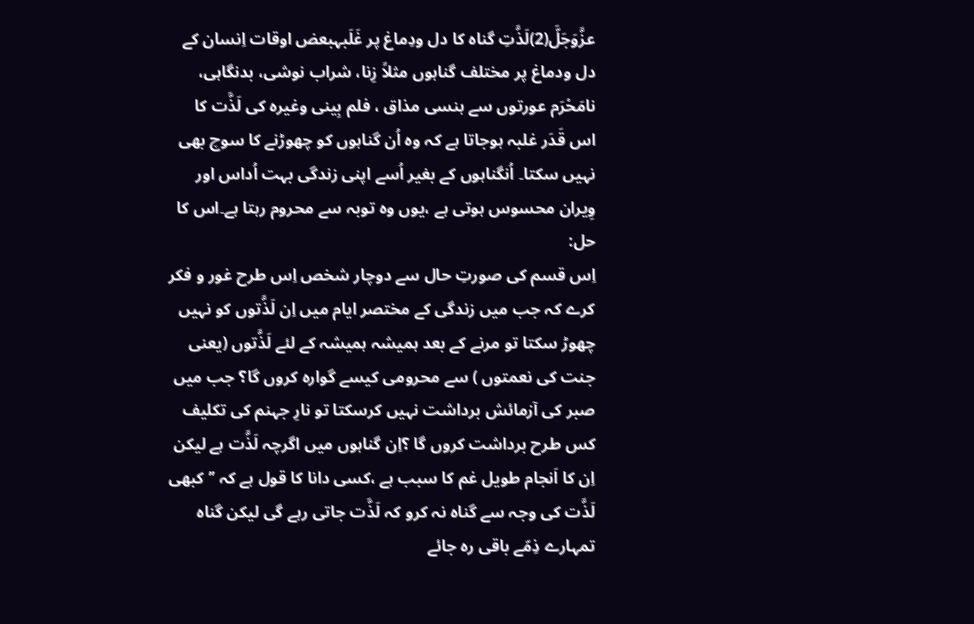عزَّوَجَلَّ(2)لَذَّتِ گناہ کا دل ودِماغ پر غَلَبہبعض اوقات اِنسان کے دل ودماغ پر مختلف گناہوں مثلاً زِنا، شراب نوشی، بدنگاہی، نامَحْرَم عورتوں سے ہنسی مذاق ، فلم بِینی وغیرہ کی لَذَّت کا اس قَدَر غلبہ ہوجاتا ہے کہ وہ اُن گناہوں کو چھوڑنے کا سوچ بھی نہیں سکتا۔ اُنگناہوں کے بغیر اُسے اپنی زندگی بہت اُداس اور وِیران محسوس ہوتی ہے ،یوں وہ توبہ سے محروم رہتا ہے۔اس کا حل:
اِس قسم کی صورتِ حال سے دوچار شخص اِس طرح غور و فکر کرے کہ جب میں زندگی کے مختصر ایام میں اِن لَذَّتوں کو نہیں چھوڑ سکتا تو مرنے کے بعد ہمیشہ ہمیشہ کے لئے لَذَّتوں (یعنی جنت کی نعمتوں ) سے محرومی کیسے گوارہ کروں گا؟ جب میں صبر کی آزمائش برداشت نہیں کرسکتا تو نارِ جہنم کی تکلیف کس طرح برداشت کروں گا ؟اِن گناہوں میں اگرچہ لَذَّت ہے لیکن اِن کا اَنجام طویل غم کا سبب ہے ،کسی دانا کا قول ہے کہ ’’کبھی لَذَّت کی وجہ سے گناہ نہ کرو کہ لَذَّت جاتی رہے گی لیکن گناہ تمہارے ذِمّے باقی رہ جائے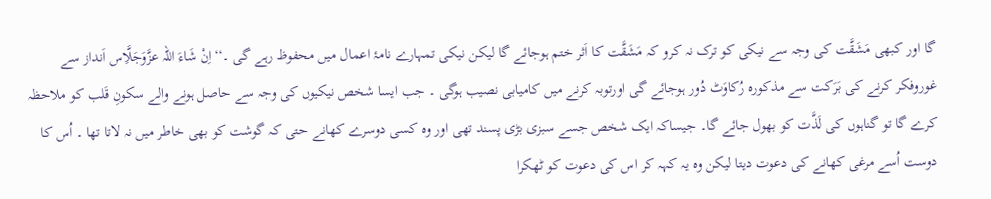گا اور کبھی مَشَقَّت کی وجہ سے نیکی کو ترک نہ کرو کہ مَشَقَّت کا اَثر ختم ہوجائے گا لیکن نیکی تمہارے نامۂ اعمال میں محفوظ رہے گی ۔‘‘اِنْ شَاءَ اللہ عزَّوَجَلَّاِس اَنداز سے غوروفکر کرنے کی بَرَکت سے مذکورہ رُکاوَٹ دُور ہوجائے گی اورتوبہ کرنے میں کامیابی نصیب ہوگی ۔ جب ایسا شخص نیکیوں کی وجہ سے حاصل ہونے والے سکونِ قَلب کو ملاحظہ کرے گا تو گناہوں کی لَذَّت کو بھول جائے گا۔ جیساکہ ایک شخص جسے سبزی بڑی پسند تھی اور وہ کسی دوسرے کھانے حتی کہ گوشت کو بھی خاطر میں نہ لاتا تھا ۔ اُس کا دوست اُسے مرغی کھانے کی دعوت دیتا لیکن وہ یہ کہہ کر اس کی دعوت کو ٹھکرا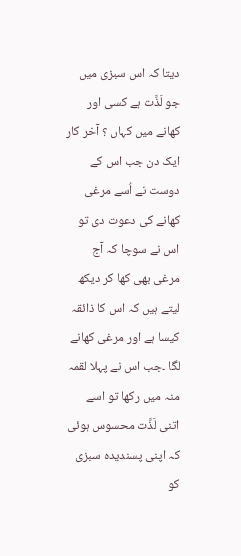دیتا کہ اس سبزی میں جو لَذَّت ہے کسی اور کھانے میں کہاں ؟ آخر کار ایک دن جب اس کے دوست نے اُسے مرغی کھانے کی دعوت دی تو اس نے سوچا کہ آج مرغی بھی کھا کر دیکھ لیتے ہیں کہ اس کا ذائقہ کیسا ہے اور مرغی کھانے لگا ۔جب اس نے پہلا لقمہ منہ میں رکھا تو اسے اتنی لَذَّت محسوس ہوئی کہ اپنی پسندیدہ سبزی کو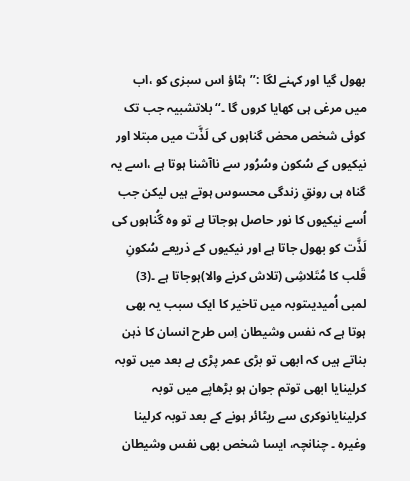بھول گیا اور کہنے لگا :’’ہٹاؤ اس سبزی کو ،اب میں مرغی ہی کھایا کروں گا ۔‘‘ بلاتشبیہ جب تک کوئی شخص محض گناہوں کی لَذَّت میں مبتلا اور نیکیوں کے سُکون وسُرُور سے ناآشنا ہوتا ہے ،اسے یہ گناہ ہی رونقِ زندگی محسوس ہوتے ہیں لیکن جب اُسے نیکیوں کا نور حاصل ہوجاتا ہے تو وہ گُناہوں کی لَذَّت کو بھول جاتا ہے اور نیکیوں کے ذریعے سُکونِ قَلب کا مُتَلاشِی (تلاش کرنے والا)ہوجاتا ہے ۔(3) لمبی اُمیدیںتوبہ میں تاخیر کا ایک سبب یہ بھی ہوتا ہے کہ نفس وشیطان اِس طرح انسان کا ذہن بناتے ہیں کہ ابھی تو بڑی عمر پڑی ہے بعد میں توبہ کرلینایا ابھی توتم جوان ہو بڑھاپے میں توبہ کرلینایانوکری سے ریٹائر ہونے کے بعد توبہ کرلینا وغیرہ ۔ چنانچہ، ایسا شخص بھی نفس وشیطان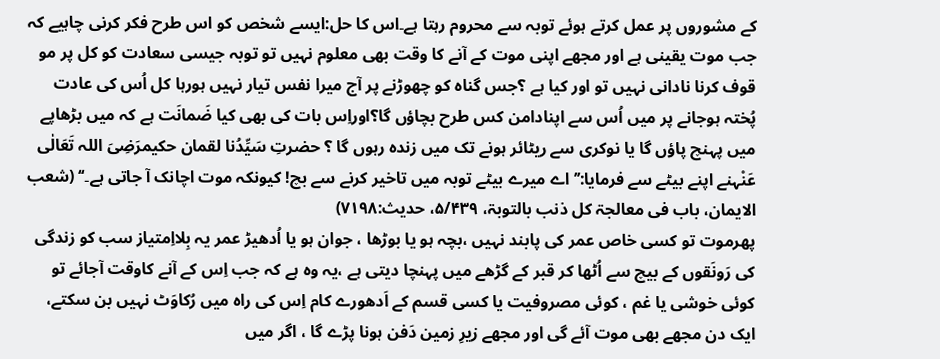کے مشوروں پر عمل کرتے ہوئے توبہ سے محروم رہتا ہے۔اس کا حل:ایسے شخص کو اس طرح فکر کرنی چاہیے کہ جب موت یقینی ہے اور مجھے اپنی موت کے آنے کا وقت بھی معلوم نہیں تو توبہ جیسی سعادت کو کل پر مو قوف کرنا نادانی نہیں تو اور کیا ہے ؟جس گناہ کو چھوڑنے پر آج میرا نفس تیار نہیں ہورہا کل اُس کی عادت پُختہ ہوجانے پر میں اُس سے اپنادامن کس طرح بچاؤں گا؟اوراِس بات کی بھی کیا ضَمانَت ہے کہ میں بڑھاپے میں پہنچ پاؤں گا یا نوکری سے ریٹائر ہونے تک میں زندہ رہوں گا ؟ حضرتِ سَیِّدُنا لقمان حکیمرَضِیَ اللہ تَعَالٰی عَنْہنے اپنے بیٹے سے فرمایا:’’ اے میرے بیٹے توبہ میں تاخیر کرنے سے بچ! کیونکہ موت اچانک آ جاتی ہے۔‘‘ (شعب الایمان، باب فی معالجۃ کل ذنب بالتوبۃ، ۵/۴۳۹، حدیث:۷۱۹۸)
پھرموت تو کسی خاص عمر کی پابند نہیں ،بچہ ہو یا بوڑھا ، جوان ہو یا اُدھیڑ عمر یہ بِلااِمتیاز سب کو زندگی کی رَونَقوں کے بیچ سے اُٹھا کر قبر کے گڑھے میں پہنچا دیتی ہے ،یہ وہ ہے کہ جب اِس کے آنے کاوقت آجائے تو کوئی خوشی یا غم ، کوئی مصروفیت یا کسی قسم کے اَدھورے کام اِس کی راہ میں رُکاوَٹ نہیں بن سکتے، ایک دن مجھے بھی موت آئے گی اور مجھے زیرِ زمین دَفن ہونا پڑے گا ، اگر میں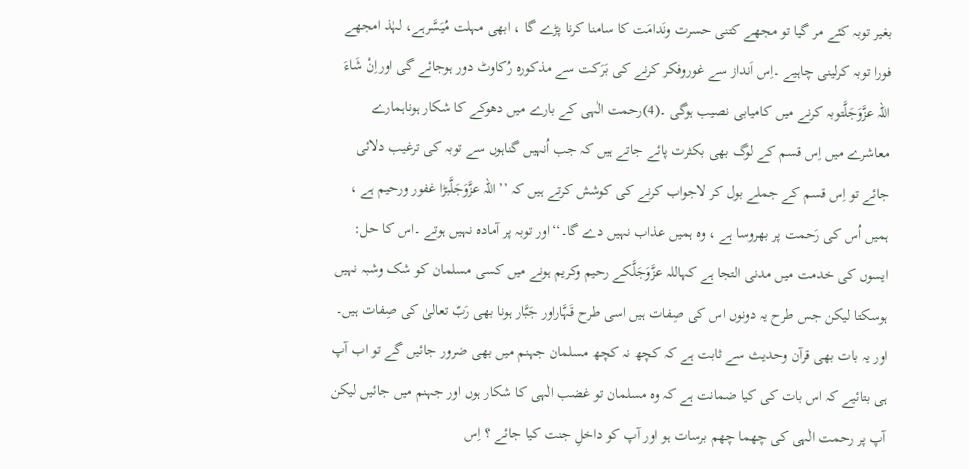بغیر توبہ کئے مر گیا تو مجھے کتنی حسرت ونَدامَت کا سامنا کرنا پڑے گا ، ابھی مہلت مُیَسَّرہے، لہٰذ امجھے فورا توبہ کرلینی چاہیے ۔اِس اَنداز سے غوروفکر کرنے کی بَرَکت سے مذکورہ رُکاوٹ دور ہوجائے گی اوراِنْ شَاءَ اللہ عزَّوَجَلَّتوبہ کرنے میں کامیابی نصیب ہوگی ۔(4)رحمت الٰہی کے بارے میں دھوکے کا شکار ہوناہمارے معاشرے میں اِس قسم کے لوگ بھی بکثرت پائے جاتے ہیں کہ جب اُنہیں گناہوں سے توبہ کی ترغیب دلائی جائے تو اِس قسم کے جملے بول کر لاجواب کرنے کی کوشش کرتے ہیں کہ ’’اللہ عزَّوَجَلَّبڑا غفور ورحیم ہے ، ہمیں اُس کی رَحمت پر بھروسا ہے ، وہ ہمیں عذاب نہیں دے گا۔‘‘اور توبہ پر آمادہ نہیں ہوتے ۔اس کا حل:
ایسوں کی خدمت میں مدنی التجا ہے کہاللہ عزَّوَجَلَّکے رحیم وکریم ہونے میں کسی مسلمان کو شک وشبہ نہیں ہوسکتا لیکن جس طرح یہ دونوں اس کی صِفات ہیں اسی طرح قَہَّاراور جَبَّار ہونا بھی رَبّ تعالیٰ کی صِفات ہیں۔ اور یہ بات بھی قرآن وحدیث سے ثابت ہے کہ کچھ نہ کچھ مسلمان جہنم میں بھی ضرور جائیں گے تو اب آپ ہی بتائیے کہ اس بات کی کیا ضمانت ہے کہ وہ مسلمان تو غضب الٰہی کا شکار ہوں اور جہنم میں جائیں لیکن آپ پر رحمت الٰہی کی چھما چھم برسات ہو اور آپ کو داخلِ جنت کیا جائے ؟ اِس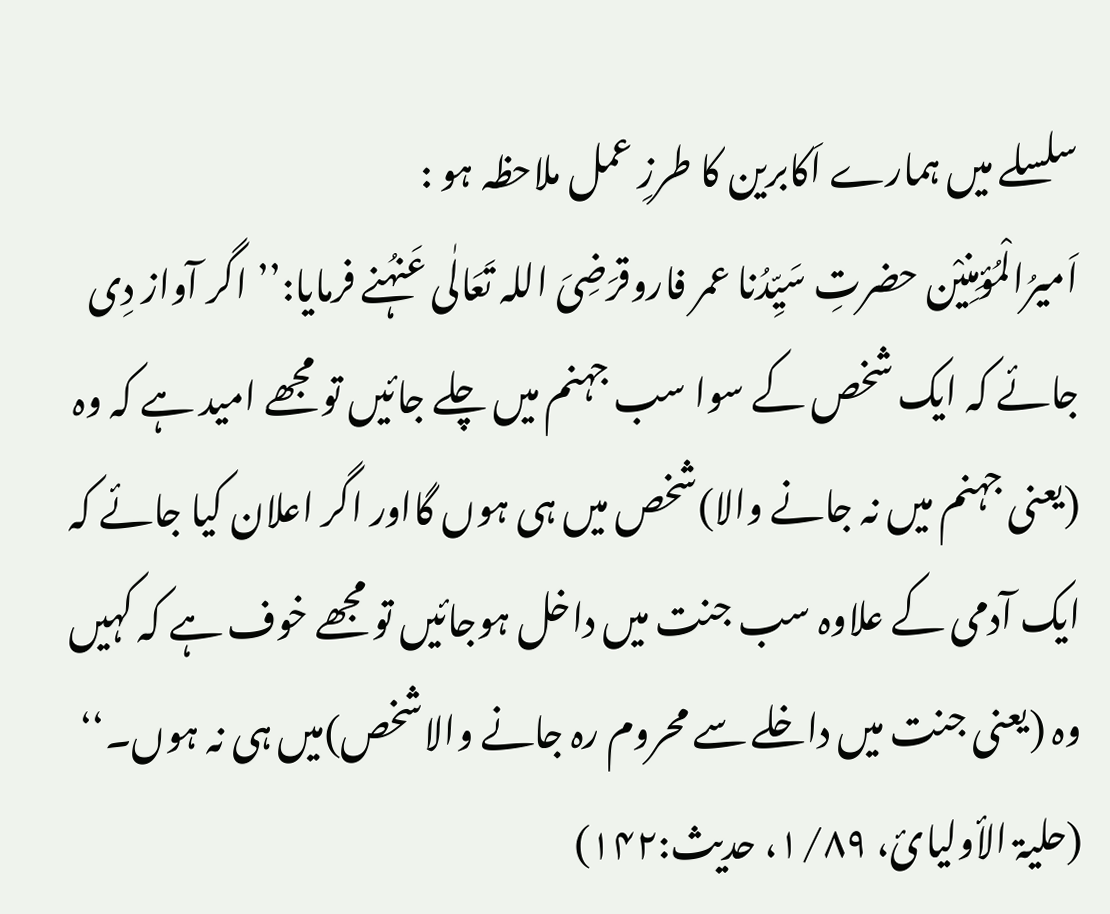سلسلے میں ہمارے اَکابرین کا طرزِ عمل ملاحظہ ہو :
اَمیرُالْمُؤمِنِیْن حضرتِ سَیِّدُنا عمر فاروقرَضِیَ اللہ تَعَالٰی عَنہُنے فرمایا:’’اگر آواز دِی جائے کہ ایک شخص کے سوا سب جہنم میں چلے جائیں تو مجھے امید ہے کہ وہ (یعنی جہنم میں نہ جانے والا)شخص میں ہی ہوں گااور اگر اعلان کیا جائے کہ ایک آدمی کے علاوہ سب جنت میں داخل ہوجائیں تو مجھے خوف ہے کہ کہیں وہ (یعنی جنت میں داخلے سے محروم رہ جانے والاشخص)میں ہی نہ ہوں۔‘‘ (حلیۃ الأولیائ، ۱/۸۹، حدیث:۱۴۲)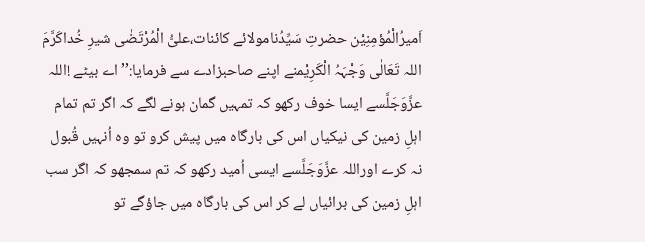اَمیرُالْمُؤمِنِیْن حضرتِ سَیِّدُنامولائے کائنات،علیُّ الْمُرْتَضٰی شیرِ خُداکَرَّمَ اللہ تَعَالٰی وَجْہَہُ الْکَرِیْمنے اپنے صاحبزادے سے فرمایا:’’اے بیٹے !اللہ عزَّوَجَلَّسے ایسا خوف رکھو کہ تمہیں گمان ہونے لگے کہ اگر تم تمام اہلِ زمین کی نیکیاں اس کی بارگاہ میں پیش کرو تو وہ اُنہیں قُبول نہ کرے اوراللہ عزَّوَجَلَّسے ایسی اُمید رکھو کہ تم سمجھو کہ اگر سب اہلِ زمین کی برائیاں لے کر اس کی بارگاہ میں جاؤگے تو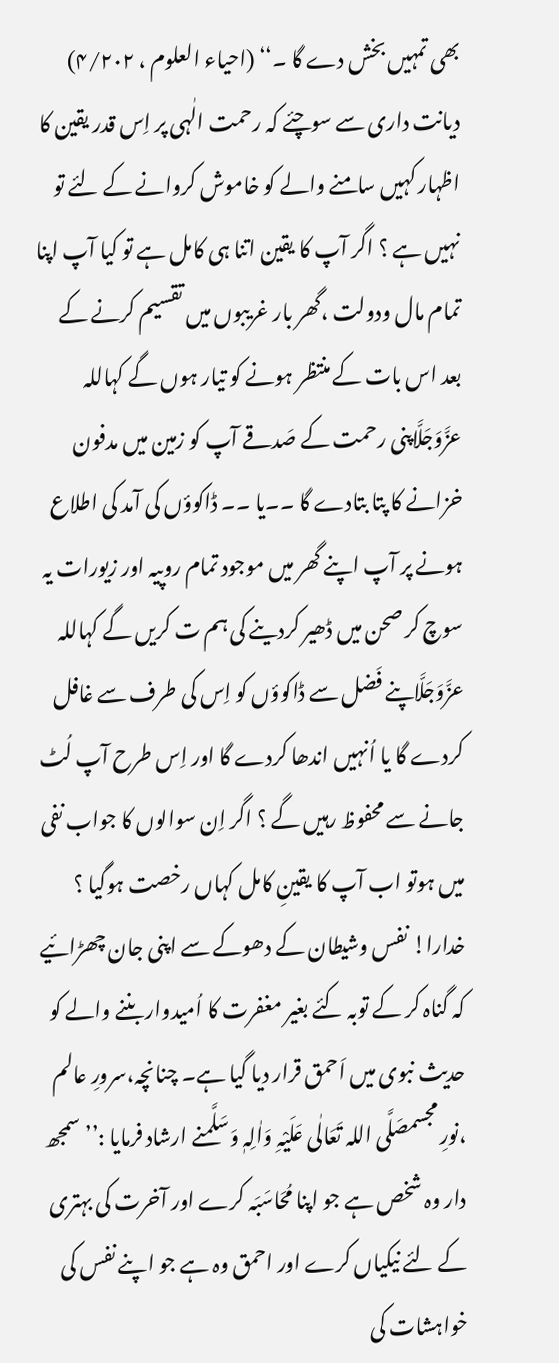بھی تمہیں بخش دے گا ۔‘‘ (احیاء العلوم ، ۴/۲۰۲)
دیانت داری سے سوچئے کہ رحمت الٰہی پر اِس قدر یقین کا اظہار کہیں سامنے والے کو خاموش کروانے کے لئے تو نہیں ہے ؟ اگر آپ کا یقین اتنا ہی کامل ہے تو کیا آپ اپنا تمام مال ودولت ،گھر بار غریبوں میں تقسیم کرنے کے بعد اس بات کے منتظر ہونے کو تیار ہوں گے کہاللہ عزَّوَجَلَّاپنی رحمت کے صَدقے آپ کو زمین میں مدفون خزانے کا پتا بتادے گا ۔۔یا ۔۔ ڈاکوؤں کی آمد کی اطلاع ہونے پر آپ اپنے گھر میں موجود تمام روپیہ اور زیورات یہ سوچ کر صحن میں ڈھیر کردینے کی ہم ت کریں گے کہاللہ عزَّوَجَلَّاپنے فَضل سے ڈاکوؤں کو اِس کی طرف سے غافل کردے گا یا اُنہیں اندھا کردے گا اور اِس طرح آپ لُٹ جانے سے محفوظ رہیں گے ؟ اگر اِن سوالوں کا جواب نفی میں ہوتو اب آپ کا یقینِ کامل کہاں رخصت ہوگیا ؟ خدارا! نفس وشیطان کے دھوکے سے اپنی جان چھڑائیے کہ گناہ کر کے توبہ کئے بغیر مغفرت کا اُمیدوار بننے والے کو حدیث نبوی میں اَحمق قرار دیا گیا ہے۔ چنانچہ،سرورِ عالم ،نورِ مجسمصَلَّی اللہ تَعَالٰی عَلَیْہِ وَاٰلِہٖ وَسَلَّمنے ارشاد فرمایا :’’ سمجھ دار وہ شخص ہے جو اپنا مُحَاسَبَہ کرے اور آخرت کی بہتری کے لئے نیکیاں کرے اور احمق وہ ہے جو اپنے نفس کی خواہشات کی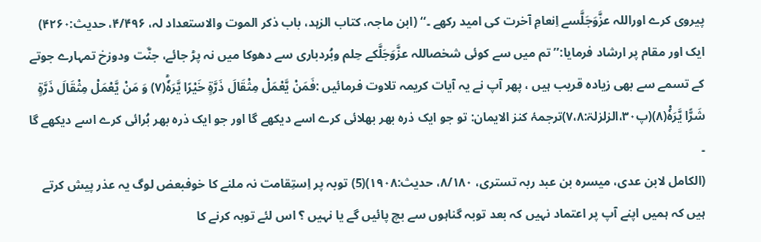پیروی کرے اوراللہ عزَّوَجَلَّسے اِنعامِ آخرت کی امید رکھے ۔‘‘ (ابن ماجہ، کتاب الزہد، باب ذکر الموت والاستعداد لہ، ۴/۴۹۶، حدیث:۴۲۶۰)
ایک اور مقام پر ارشاد فرمایا:’’ تم میں سے کوئی شخصاللہ عزَّوَجَلَّکے حِلم وبُردباری سے دھوکا میں نہ پڑ جائے، جنَّت ودوزخ تمہارے جوتے کے تسمے سے بھی زیادہ قریب ہیں ، پھر آپ نے یہ آیات کریمہ تلاوت فرمائیں :فَمَنْ یَّعْمَلْ مِثْقَالَ ذَرَّةٍ خَیْرًا یَّرَهٗؕ(۷) وَ مَنْ یَّعْمَلْ مِثْقَالَ ذَرَّةٍ شَرًّا یَّرَهٗ۠(۸)(پ۳۰،الزلزلۃ:۷،۸)ترجمۂ کنز الایمان: تو جو ایک ذرہ بھر بھلائی کرے اسے دیکھے گا اور جو ایک ذرہ بھر بُرائی کرے اسے دیکھے گا ۔
(الکامل لابن عدی، میسرہ بن عبد ربہ تستری، ۸/۱۸۰، حدیث:۱۹۰۸)(5) توبہ پر اِستِقامت نہ ملنے کا خوفبعض لوگ یہ عذر پیش کرتے ہیں کہ ہمیں اپنے آپ پر اعتماد نہیں کہ بعد توبہ گناہوں سے بچ پائیں گے یا نہیں ؟ اس لئے توبہ کرنے کا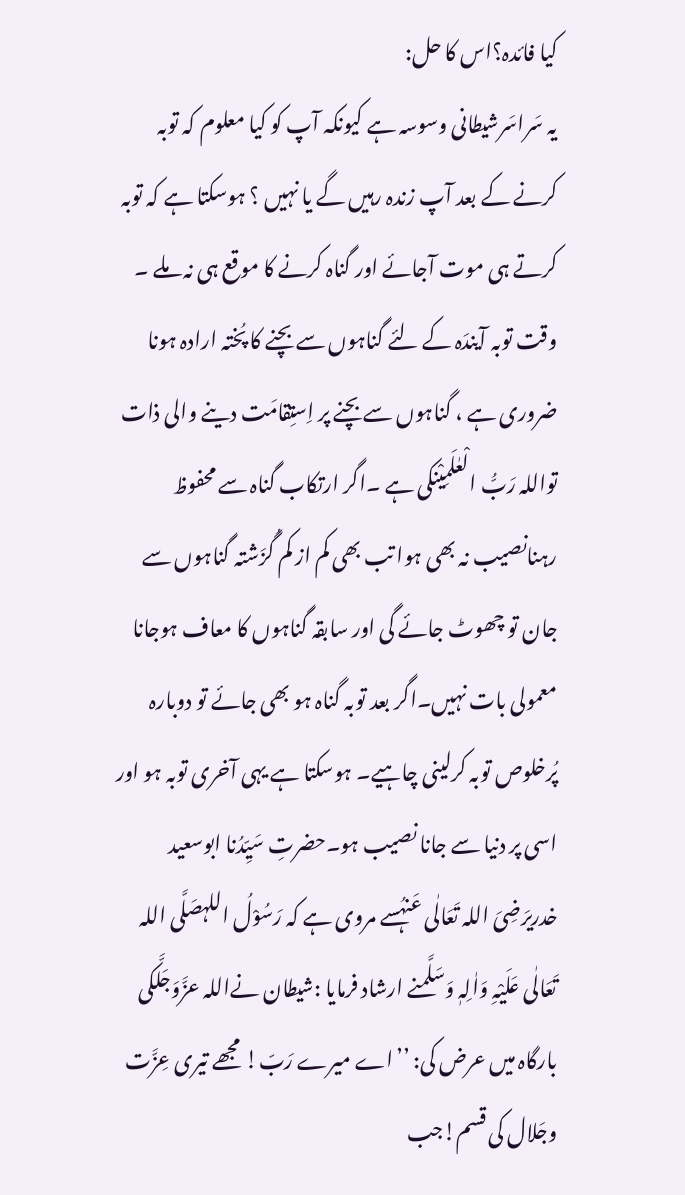کیا فائدہ؟اس کا حل:
یہ سَراسَرشیطانی وسوسہ ہے کیونکہ آپ کو کیا معلوم کہ توبہ کرنے کے بعد آپ زندہ رہیں گے یا نہیں ؟ ہوسکتا ہے کہ توبہ کرتے ہی موت آجائے اور گناہ کرنے کا موقع ہی نہ ملے ۔ وقت توبہ آیندَہ کے لئے گناہوں سے بچنے کا پُختہ ارادہ ہونا ضروری ہے ، گناہوں سے بچنے پر اِستِقامَت دینے والی ذات تواللہ رَبُّ الْعٰلَمِیْنکی ہے ۔اگر ارتکاب گناہ سے محفوظ رہنانصیب نہ بھی ہوا تب بھی کم از کم گُزَشتہ گناہوں سے جان تو چھوٹ جائے گی اور سابقہ گناہوں کا معاف ہوجانا معمولی بات نہیں۔اگر بعد توبہ گناہ ہو بھی جائے تو دوبارہ پُرخلوص توبہ کرلینی چاہیے۔ ہوسکتا ہے یہی آخری توبہ ہو اور اسی پر دنیا سے جانا نصیب ہو۔حضرتِ سَیِّدُنا ابوسعید خدریرَضِیَ اللہ تَعَالٰی عَنہُسے مروی ہے کہ رَسُوْلُ اللہصَلَّی اللہ تَعَالٰی عَلَیْہِ وَاٰلِہٖ وَسَلَّمنے ارشاد فرمایا :شیطان نےاللہ عزَّوَجَلَّکی بارگاہ میں عرض کی: ’’اے میرے رَبّ! مجھے تیری عِزَّت وجَلال کی قسم!جب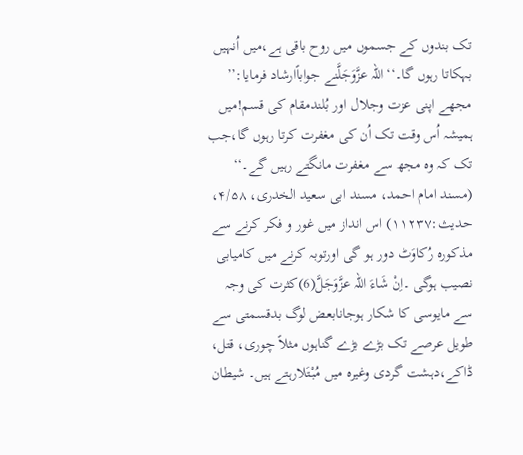تک بندوں کے جسموں میں روح باقی ہے،میں اُنہیں بہکاتا رہوں گا۔‘‘اللہ عزَّوَجَلَّنے جواباًارشاد فرمایا:’’ مجھے اپنی عزت وجلال اور بُلندمقام کی قسم!میں ہمیشہ اُس وقت تک اُن کی مغفرت کرتا رہوں گا،جب تک کہ وہ مجھ سے مغفرت مانگتے رہیں گے۔‘‘ (مسند امام احمد، مسند ابی سعید الخدری، ۴/۵۸، حدیث:۱۱۲۳۷) اس انداز میں غور و فکر کرنے سے مذکورہ رُکاوَٹ دور ہو گی اورتوبہ کرنے میں کامیابی نصیب ہوگی ۔اِنْ شَاءَ اللہ عزَّوَجَلَّ(6)کثرت کی وجہ سے مایوسی کا شکار ہوجانابعض لوگ بدقسمتی سے طویل عرصے تک بڑے بڑے گناہوں مثلاً چوری، قتل، ڈاکے،دہشت گردی وغیرہ میں مُبْتَلارہتے ہیں۔ شیطان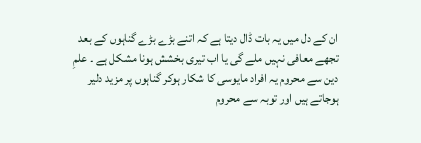ان کے دل میں یہ بات ڈال دیتا ہے کہ اتنے بڑے بڑے گناہوں کے بعد تجھے معافی نہیں ملے گی یا اب تیری بخشش ہونا مشکل ہے ۔ علمِ دین سے محروم یہ افراد مایوسی کا شکار ہوکر گناہوں پر مزید دلیر ہوجاتے ہیں اور توبہ سے محروم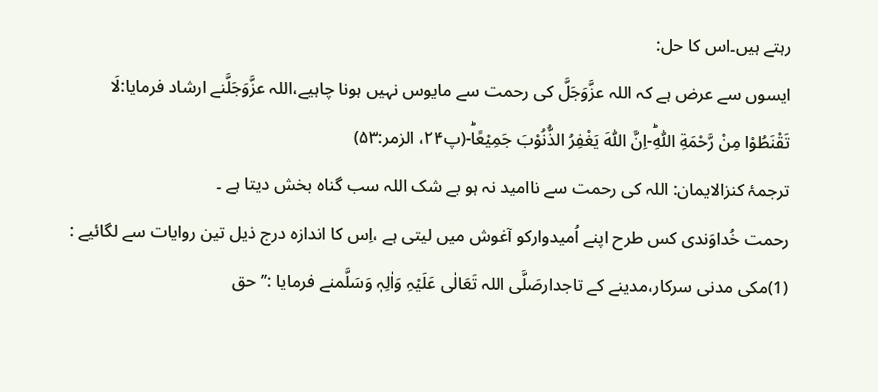رہتے ہیں۔اس کا حل:
ایسوں سے عرض ہے کہ اللہ عزَّوَجَلَّ کی رحمت سے مایوس نہیں ہونا چاہیے،اللہ عزَّوَجَلَّنے ارشاد فرمایا:لَا تَقْنَطُوْا مِنْ رَّحْمَةِ اللّٰهِؕ-اِنَّ اللّٰهَ یَغْفِرُ الذُّنُوْبَ جَمِیْعًاؕ-(پ۲۴، الزمر:۵۳)
ترجمۂ کنزالایمان: اللہ کی رحمت سے ناامید نہ ہو بے شک اللہ سب گناہ بخش دیتا ہے ۔
رحمت خُداوَندی کس طرح اپنے اُمیدوارکو آغوش میں لیتی ہے ،اِس کا اندازہ درج ذیل تین روایات سے لگائیے :
(1)مکی مدنی سرکار،مدینے کے تاجدارصَلَّی اللہ تَعَالٰی عَلَیْہِ وَاٰلِہٖ وَسَلَّمنے فرمایا :’’حق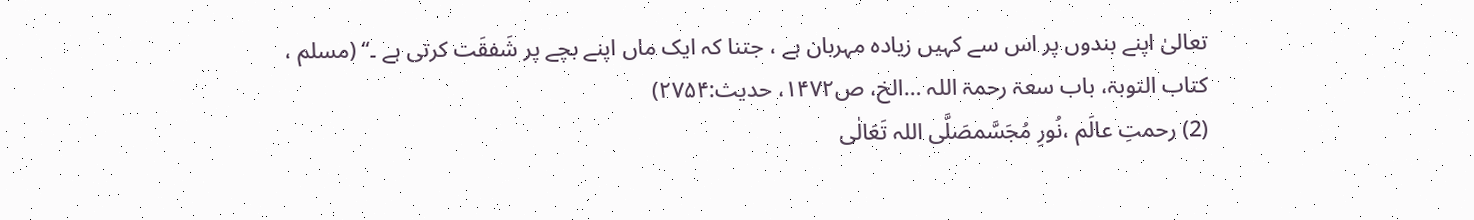تعالیٰ اپنے بندوں پر اس سے کہیں زیادہ مہربان ہے ، جتنا کہ ایک ماں اپنے بچے پر شَفقَت کرتی ہے ۔‘‘ (مسلم ، کتاب التوبۃ، باب سعۃ رحمۃ اللہ …الخ، ص۱۴۷۲، حدیث:۲۷۵۴)
(2) رحمتِ عالَم ،نُورِ مُجَسَّمصَلَّی اللہ تَعَالٰی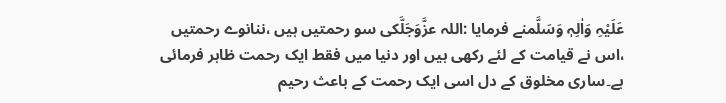عَلَیْہِ وَاٰلِہٖ وَسَلَّمنے فرمایا :اللہ عزَّوَجَلَّکی سو رحمتیں ہیں ،ننانوے رحمتیں ،اس نے قیامت کے لئے رکھی ہیں اور دنیا میں فقط ایک رحمت ظاہر فرمائی ہے۔ساری مخلوق کے دل اسی ایک رحمت کے باعث رحیم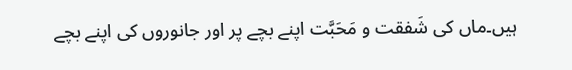ہیں۔ماں کی شَفقت و مَحَبَّت اپنے بچے پر اور جانوروں کی اپنے بچے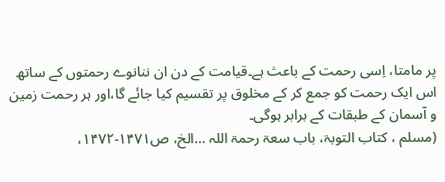پر مامتا، اِسی رحمت کے باعث ہے۔قیامت کے دن ان ننانوے رحمتوں کے ساتھ اس ایک رحمت کو جمع کر کے مخلوق پر تقسیم کیا جائے گا،اور ہر رحمت زمین و آسمان کے طبقات کے برابر ہوگی۔
(مسلم ، کتاب التوبۃ، باب سعۃ رحمۃ اللہ …الخ، ص۱۴۷۱-۱۴۷۲،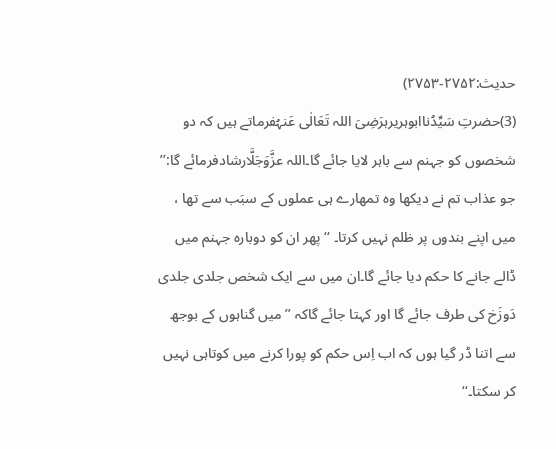حدیث:۲۷۵۲-۲۷۵۳)
(3)حضرتِ سَیِّدُناابوہریرہرَضِیَ اللہ تَعَالٰی عَنہُفرماتے ہیں کہ دو شخصوں کو جہنم سے باہر لایا جائے گا۔اللہ عزَّوَجَلَّارشادفرمائے گا:’’ جو عذاب تم نے دیکھا وہ تمھارے ہی عملوں کے سبَب سے تھا ، میں اپنے بندوں پر ظلم نہیں کرتا۔ ‘‘ پھر ان کو دوبارہ جہنم میں ڈالے جانے کا حکم دیا جائے گا۔ان میں سے ایک شخص جلدی جلدی دَوزَخ کی طرف جائے گا اور کہتا جائے گاکہ ’’میں گناہوں کے بوجھ سے اتنا ڈر گیا ہوں کہ اب اِس حکم کو پورا کرنے میں کوتاہی نہیں کر سکتا۔‘‘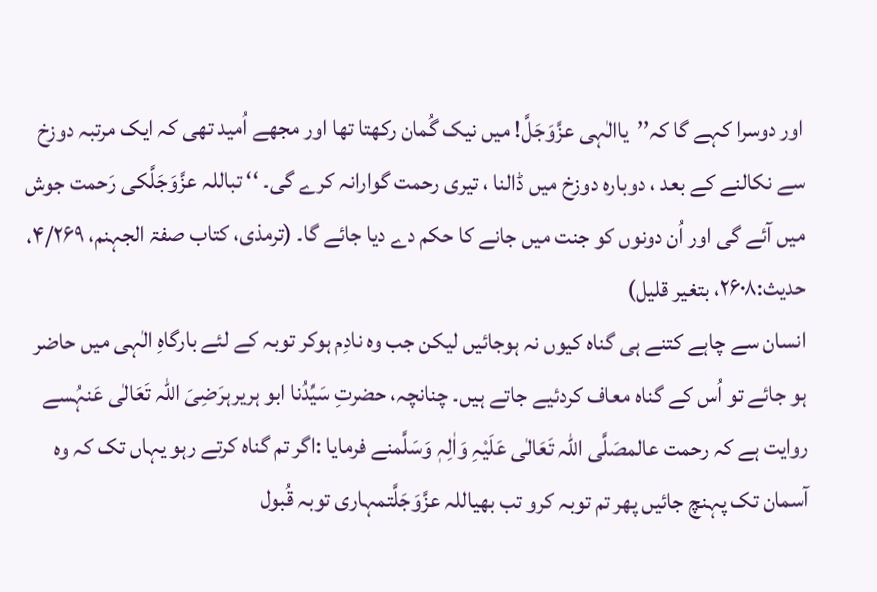اور دوسرا کہے گا کہ’’یاالٰہی عزَّوَجَلَّ! میں نیک گُمان رکھتا تھا اور مجھے اُمید تھی کہ ایک مرتبہ دوزخ سے نکالنے کے بعد ، دوبارہ دوزخ میں ڈالنا ، تیری رحمت گوارانہ کرے گی۔ ‘‘ تباللہ عزَّوَجَلَّکی رَحمت جوش میں آئے گی اور اُن دونوں کو جنت میں جانے کا حکم دے دیا جائے گا۔ (ترمذی، کتاب صفۃ الجہنم، ۴/۲۶۹، حدیث:۲۶۰۸، بتغیر قلیل)
انسان سے چاہے کتنے ہی گناہ کیوں نہ ہوجائیں لیکن جب وہ نادِم ہوکر توبہ کے لئے بارگاہِ الٰہی میں حاضر ہو جائے تو اُس کے گناہ معاف کردئیے جاتے ہیں۔ چنانچہ، حضرتِ سَیِّدُنا ابو ہریرہرَضِیَ اللہ تَعَالٰی عَنہُسے روایت ہے کہ رحمت عالمصَلَّی اللہ تَعَالٰی عَلَیْہِ وَاٰلِہٖ وَسَلَّمنے فرمایا :اگر تم گناہ کرتے رہو یہاں تک کہ وہ آسمان تک پہنچ جائیں پھر تم توبہ کرو تب بھیاللہ عزَّوَجَلَّتمہاری توبہ قُبول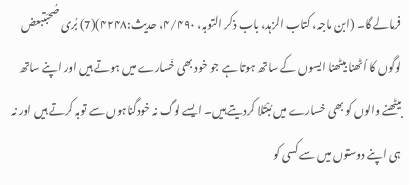فرمالے گا۔ (ابن ماجہ، کتاب الزہد، باب ذکر التوبہ، ۴/۴۹۰، حدیث:۴۲۴۸)(7) بُری صُحبَتبعض لوگوں کا اُٹھنا بیٹھنا ایسوں کے ساتھ ہوتا ہے جو خود بھی خَسارے میں ہوتے ہیں اور اپنے ساتھ بیٹھنے والوں کو بھی خسارے میں مُبْتَلا کردیتے ہیں۔ ایسے لوگ نہ خودگناہوں سے توبہ کرتے ہیں اور نہ ہی اپنے دوستوں میں سے کسی کو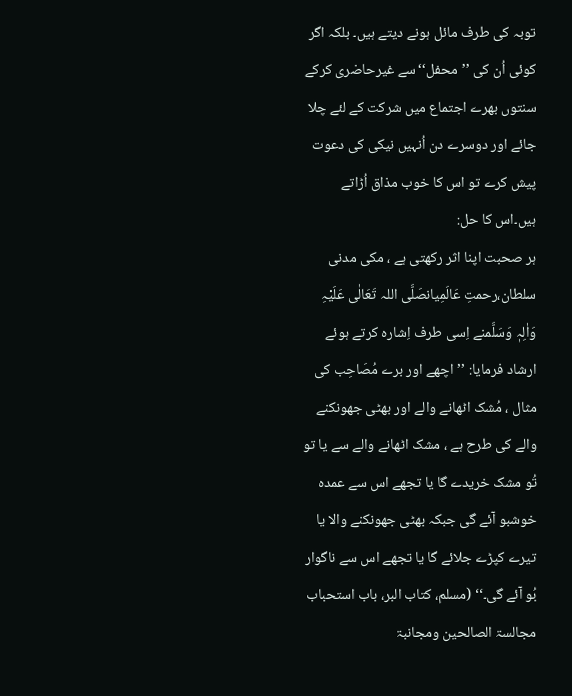توبہ کی طرف مائل ہونے دیتے ہیں۔ بلکہ اگر کوئی اُن کی ’’محفل‘‘سے غیرحاضری کرکے سنتوں بھرے اجتماع میں شرکت کے لئے چلا جائے اور دوسرے دن اُنہیں نیکی کی دعوت پیش کرے تو اس کا خوب مذاق اُڑاتے ہیں۔اس کا حل:
ہر صحبت اپنا اثر رکھتی ہے ، مکی مدنی سلطان،رحمتِ عَالَمِیانصَلَّی اللہ تَعَالٰی عَلَیْہِ وَاٰلِہٖ وَسَلَّمنے اِسی طرف اِشارہ کرتے ہوئے ارشاد فرمایا: ’’اچھے اور برے مُصَاحِب کی مثال ، مُشک اٹھانے والے اور بھٹی جھونکنے والے کی طرح ہے ، مشک اٹھانے والے سے یا تو تُو مشک خریدے گا یا تجھے اس سے عمدہ خوشبو آئے گی جبکہ بھٹی جھونکنے والا یا تیرے کپڑے جلائے گا یا تجھے اس سے ناگوار بُو آئے گی۔‘‘ (مسلم، کتاب البر، باب استحباب مجالسۃ الصالحین ومجانبۃ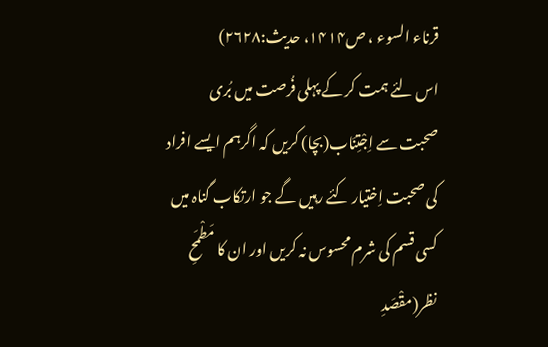قرناء السوء ، ص۱۴۱۴، حدیث:۲۶۲۸)
اس لئے ہمت کر کے پہلی فُرصت میں بُری صحبت سے اِجْتِنَاب(بچا) کریں کہ اگرہم ایسے افراد کی صحبت اِختیار کئے رہیں گے جو ارتکاب گناہ میں کسی قسم کی شرم محسوس نہ کریں اور ان کا مَطْمَحِ نظر(مقْصَدِ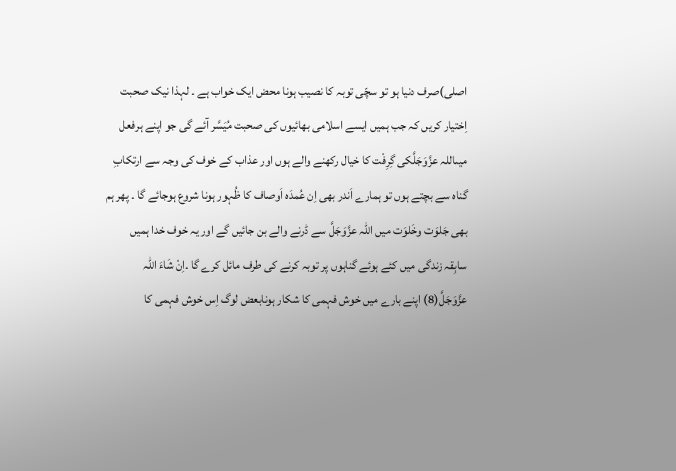اصلی)صرف دنیا ہو تو سچّی توبہ کا نصیب ہونا محض ایک خواب ہے ۔ لہذا نیک صحبت اِختیار کریں کہ جب ہمیں ایسے اسلامی بھائیوں کی صحبت مُیَسَّر آئے گی جو اپنے ہرفعل میںاللہ عزَّوَجَلَّکی گِرِفْت کا خیال رکھنے والے ہوں اور عذاب کے خوف کی وجہ سے ارتکابِ گناہ سے بچتے ہوں تو ہمارے اَندر بھی اِن عُمدَہ اَوصاف کا ظُہور ہونا شروع ہوجائے گا ۔ پھر ہم بھی جَلوَت وخَلوَت میں اللہ عزَّوَجَلَّ سے ڈرنے والے بن جائیں گے اور یہ خوف خدا ہمیں سابِقہ زندگی میں کئے ہوئے گناہوں پر توبہ کرنے کی طرف مائل کرے گا ۔اِنْ شَاءَ اللہ عزَّوَجَلَّ(8) اپنے بارے میں خوش فہمی کا شکار ہونابعض لوگ اِس خوش فہمی کا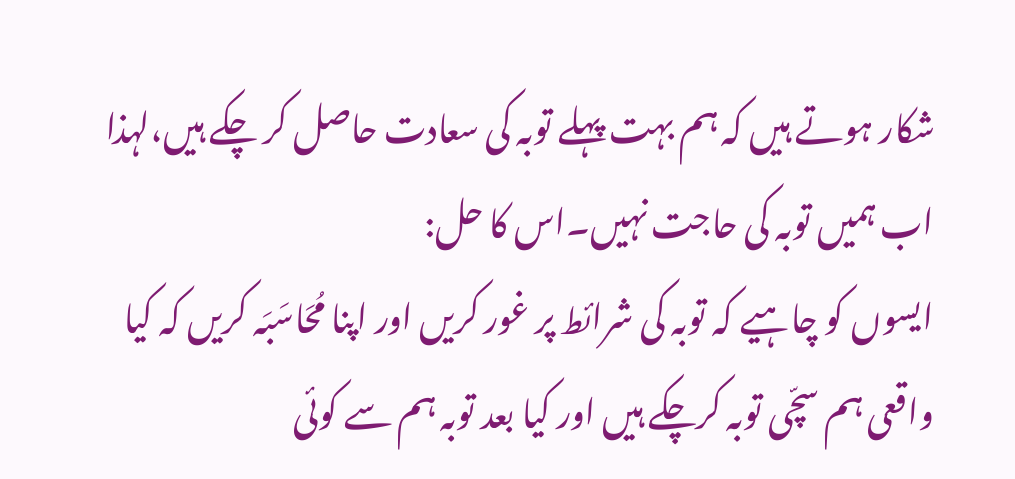شکار ہوتے ہیں کہ ہم بہت پہلے توبہ کی سعادت حاصل کر چکے ہیں،لہذا اب ہمیں توبہ کی حاجت نہیں۔اس کا حل:
ایسوں کو چاہیے کہ توبہ کی شرائط پر غور کریں اور اپنا مُحَاسَبَہ کریں کہ کیا واقعی ہم سچّی توبہ کرچکے ہیں اور کیا بعد توبہ ہم سے کوئی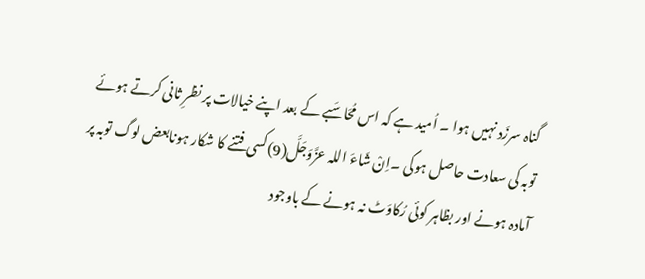گناہ سرزَد نہیں ہوا ۔ اُمید ہے کہ اس مُحَاسَبے کے بعد اپنے خیالات پر نظرِ ثانی کرتے ہوئے توبہ کی سعادت حاصل ہوگی ۔اِنْ شَاءَ اللہ عزَّوَجَلَّ(9)کسی فتنے کا شکار ہونابعض لوگ توبہ پر آمادہ ہونے اور بظاہر کوئی رُکاوَٹ نہ ہونے کے باوجود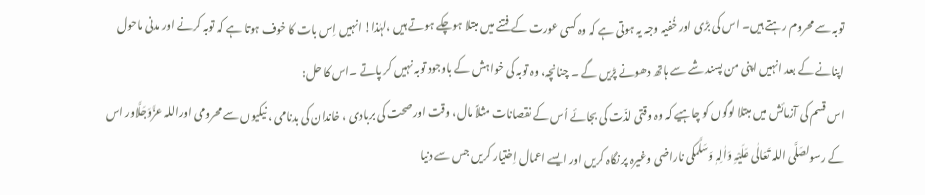توبہ سے محروم رہتے ہیں۔ اس کی بڑی اور خُفیہ وجہ یہ ہوتی ہے کہ وہ کسی عورت کے فتنے میں مبتلا ہوچکے ہوتے ہیں ،لہٰذا! انہیں اِس بات کا خوف ہوتا ہے کہ توبہ کرنے اور مدنی ماحول اپنانے کے بعد انہیں اپنی من پسند شے سے ہاتھ دھونے پڑیں گے ۔ چنانچہ، وہ توبہ کی خواہش کے باوجود توبہ نہیں کر پاتے ۔اس کا حل:
اس قسم کی آزمائش میں مبتلا لوگوں کو چاہیے کہ وہ وقتی لذّت کی بجائے اُس کے نقصانات مثلاً مال، وقت اورصحت کی بربادی ، خاندان کی بدنامی ، نیکیوں سے محرومی اوراللہ عزَّوَجَلَّاور اس کے رسولصَلَّی اللہ تَعَالٰی عَلَیْہِ وَاٰلِہٖ وَسَلَّمکی ناراضی وغیرہ پر نگاہ کریں اور ایسے اعمال اِختیار کریں جس سے دنیا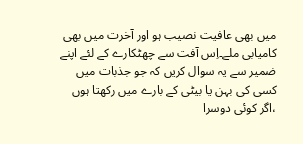میں بھی عافیت نصیب ہو اور آخرت میں بھی کامیابی ملے۔اِس آفت سے چھٹکارے کے لئے اپنے ضمیر سے یہ سوال کریں کہ جو جذبات میں کسی کی بہن یا بیٹی کے بارے میں رکھتا ہوں ،اگر کوئی دوسرا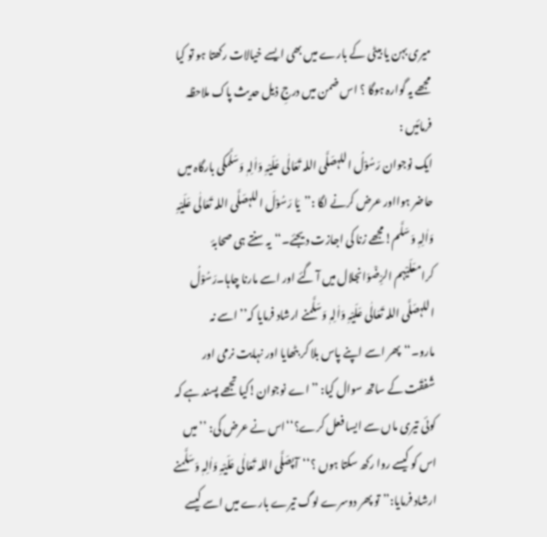میری بہن یا بیٹی کے بارے میں بھی ایسے خیالات رکھتا ہو تو کیا مجھے یہ گوارہ ہوگا ؟ اس ضمن میں درجِ ذیل حدیث پاک ملاحظہ فرمائیں :
ایک نوجوان رَسُوْلُ اللہصَلَّی اللہ تَعَالٰی عَلَیْہِ وَاٰلِہٖ وَسَلَّمکی بارگاہ میں حاضر ہوااور عرض کرنے لگا :’’یَا رَسُوْلَ اللہصَلَّی اللہ تَعَالٰی عَلَیْہِ وَاٰلِہٖ وَسَلَّم!مجھے زنا کی اجازت دیجئے۔‘‘یہ سنتے ہی صحابۂ کرامعَلَیْہم الرِّضْوَانجلال میں آ گئے اور اسے مارنا چاہا۔رَسُوْلُ اللہصَلَّی اللہ تَعَالٰی عَلَیْہِ وَاٰلِہٖ وَسَلَّمنے ارشاد فرمایا کہ’’ اسے نہ مارو۔‘‘پھر اسے اپنے پاس بلا کر بٹھایا اور نہایت نرمی اور شَفقَت کے ساتھ سوال کیا: ’’اے نوجوان!کیا تجھے پسند ہے کہ کوئی تیری ماں سے ایسا فعل کرے؟‘‘اس نے عرض کی: ’’میں اس کو کیسے روا رکھ سکتا ہوں ؟‘‘آپصَلَّی اللہ تَعَالٰی عَلَیْہِ وَاٰلِہٖ وَسَلَّمنے ارشاد فرمایا:’’تو پھر دوسرے لوگ تیرے بارے میں اسے کیسے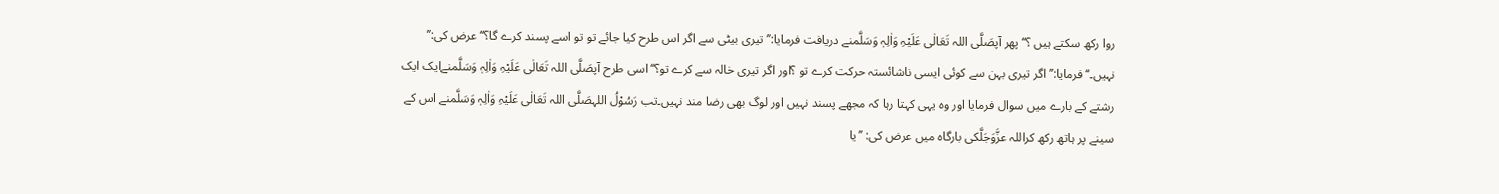روا رکھ سکتے ہیں ؟‘‘پھر آپصَلَّی اللہ تَعَالٰی عَلَیْہِ وَاٰلِہٖ وَسَلَّمنے دریافت فرمایا:’’تیری بیٹی سے اگر اس طرح کیا جائے تو تو اسے پسند کرے گا؟‘‘عرض کی:’’ نہیں۔‘‘فرمایا:’’اگر تیری بہن سے کوئی ایسی ناشائستہ حرکت کرے تو ؟اور اگر تیری خالہ سے کرے تو؟‘‘اسی طرح آپصَلَّی اللہ تَعَالٰی عَلَیْہِ وَاٰلِہٖ وَسَلَّمنےایک ایک رشتے کے بارے میں سوال فرمایا اور وہ یہی کہتا رہا کہ مجھے پسند نہیں اور لوگ بھی رضا مند نہیں۔تب رَسُوْلُ اللہصَلَّی اللہ تَعَالٰی عَلَیْہِ وَاٰلِہٖ وَسَلَّمنے اس کے سینے پر ہاتھ رکھ کراللہ عزَّوَجَلَّکی بارگاہ میں عرض کی: ’’یا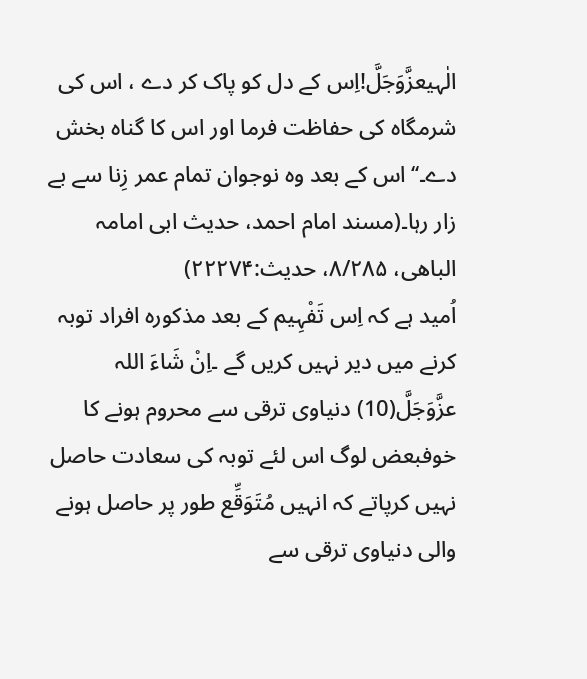الٰہیعزَّوَجَلَّ!اِس کے دل کو پاک کر دے ، اس کی شرمگاہ کی حفاظت فرما اور اس کا گناہ بخش دے۔‘‘اس کے بعد وہ نوجوان تمام عمر زِنا سے بے زار رہا۔(مسند امام احمد، حدیث ابی امامہ الباھی، ۸/۲۸۵، حدیث:۲۲۲۷۴)
اُمید ہے کہ اِس تَفْہِیم کے بعد مذکورہ افراد توبہ کرنے میں دیر نہیں کریں گے ۔اِنْ شَاءَ اللہ عزَّوَجَلَّ(10) دنیاوی ترقی سے محروم ہونے کا خوفبعض لوگ اس لئے توبہ کی سعادت حاصل نہیں کرپاتے کہ انہیں مُتَوَقِّع طور پر حاصل ہونے والی دنیاوی ترقی سے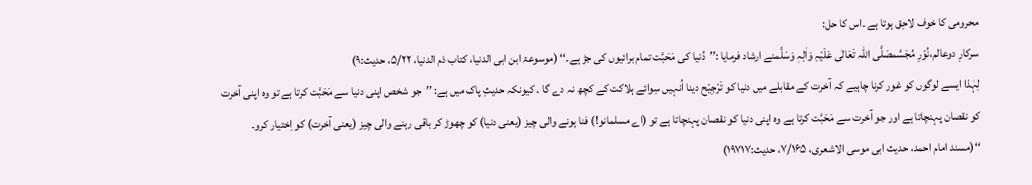محرومی کا خوف لاحِق ہوتا ہے ۔اس کا حل:
سرکارِ دوعالم،نُوْرِ مُجَسَّمصَلَّی اللہ تَعَالٰی عَلَیْہِ وَاٰلِہٖ وَسَلَّمنے ارشاد فرمایا :’’دُنیا کی مَحَبَّت تمام برائیوں کی جڑ ہے۔‘‘ (موسوعۃ ابن ابی الدنیا، کتاب ذم الدنیا، ۵/۲۲، حدیث:۹)
لِہٰذا ایسے لوگوں کو غور کرنا چاہیے کہ آخرت کے مقابلے میں دنیا کو تَرْجِیْح دینا اُنہیں سِوائے ہلاکت کے کچھ نہ دے گا ۔ کیونکہ حدیثِ پاک میں ہے: ’’جو شخص اپنی دنیا سے مَحَبَّت کرتا ہے تو وہ اپنی آخرت کو نقصان پہنچاتا ہے اور جو آخرت سے مَحَبَّت کرتا ہے وہ اپنی دنیا کو نقصان پہنچاتا ہے تو (اے مسلمانو!) فنا ہونے والی چیز (یعنی دنیا) کو چھوڑ کر باقی رہنے والی چیز (یعنی آخرت) کو اِختیار کرو۔ ‘‘(مسند امام احمد، حدیث ابی موسی الاشعری، ۷/۱۶۵، حدیث:۱۹۷۱۷)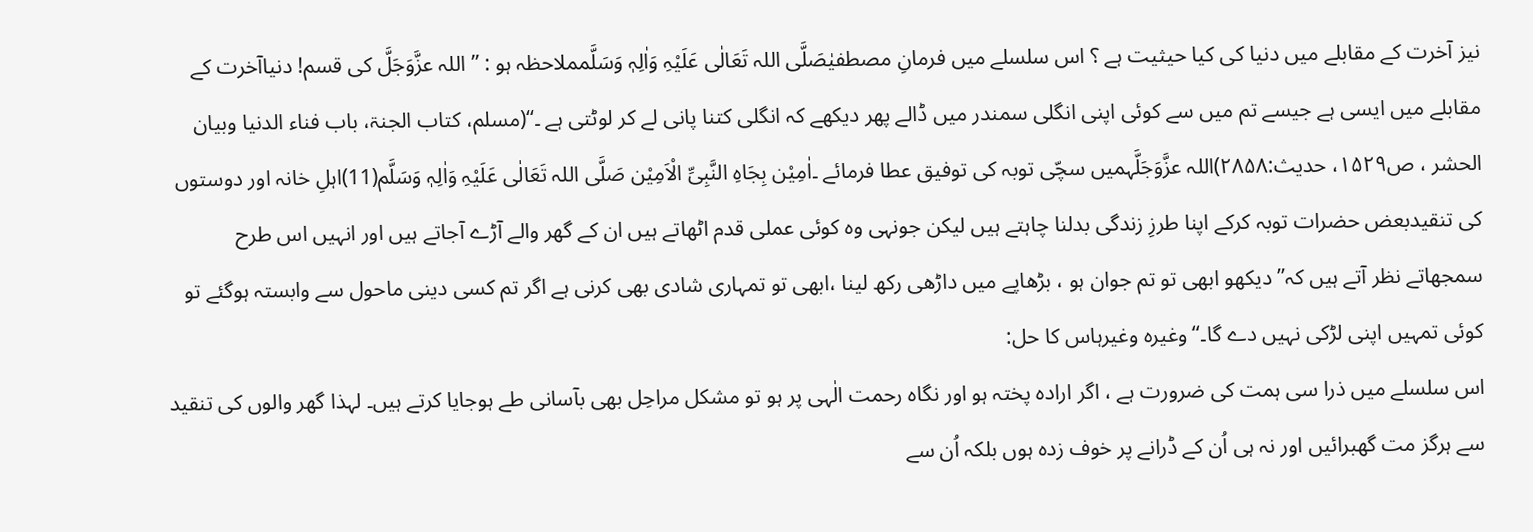نیز آخرت کے مقابلے میں دنیا کی کیا حیثیت ہے ؟ اس سلسلے میں فرمانِ مصطفیٰصَلَّی اللہ تَعَالٰی عَلَیْہِ وَاٰلِہٖ وَسَلَّمملاحظہ ہو : ’’ اللہ عزَّوَجَلَّ کی قسم! دنیاآخرت کے مقابلے میں ایسی ہے جیسے تم میں سے کوئی اپنی انگلی سمندر میں ڈالے پھر دیکھے کہ انگلی کتنا پانی لے کر لوٹتی ہے ۔‘‘(مسلم، کتاب الجنۃ، باب فناء الدنیا وبیان الحشر ، ص۱۵۲۹، حدیث:۲۸۵۸)اللہ عزَّوَجَلَّہمیں سچّی توبہ کی توفیق عطا فرمائے ۔اٰمِیْن بِجَاہِ النَّبِیِّ الْاَمِیْن صَلَّی اللہ تَعَالٰی عَلَیْہِ وَاٰلِہٖ وَسَلَّم(11)اہلِ خانہ اور دوستوں کی تنقیدبعض حضرات توبہ کرکے اپنا طرزِ زندگی بدلنا چاہتے ہیں لیکن جونہی وہ کوئی عملی قدم اٹھاتے ہیں ان کے گھر والے آڑے آجاتے ہیں اور انہیں اس طرح سمجھاتے نظر آتے ہیں کہ’’ دیکھو ابھی تو تم جوان ہو ، بڑھاپے میں داڑھی رکھ لینا ،ابھی تو تمہاری شادی بھی کرنی ہے اگر تم کسی دینی ماحول سے وابستہ ہوگئے تو کوئی تمہیں اپنی لڑکی نہیں دے گا۔‘‘وغیرہ وغیرہاس کا حل:
اس سلسلے میں ذرا سی ہمت کی ضرورت ہے ، اگر ارادہ پختہ ہو اور نگاہ رحمت الٰہی پر ہو تو مشکل مراحِل بھی بآسانی طے ہوجایا کرتے ہیں۔ لہذا گھر والوں کی تنقید سے ہرگز مت گھبرائیں اور نہ ہی اُن کے ڈرانے پر خوف زدہ ہوں بلکہ اُن سے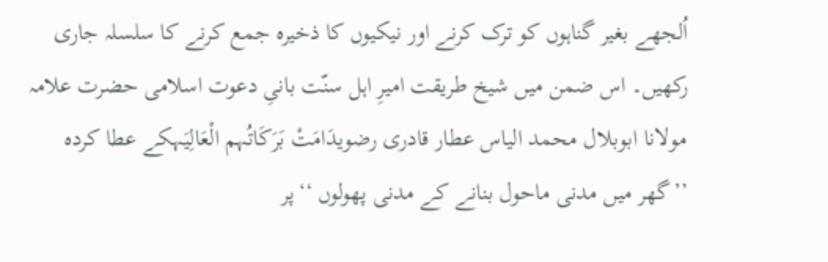اُلجھے بغیر گناہوں کو ترک کرنے اور نیکیوں کا ذخیرہ جمع کرنے کا سلسلہ جاری رکھیں۔ اس ضمن میں شیخ طریقت امیرِ اہل سنّت بانیِ دعوت اسلامی حضرت علامہ مولانا ابوبلال محمد الیاس عطار قادری رضویدَامَتْ بَرَکَاتُہم الْعَالِیَہکے عطا کردہ ’’گھر میں مدنی ماحول بنانے کے مدنی پھولوں ‘‘پر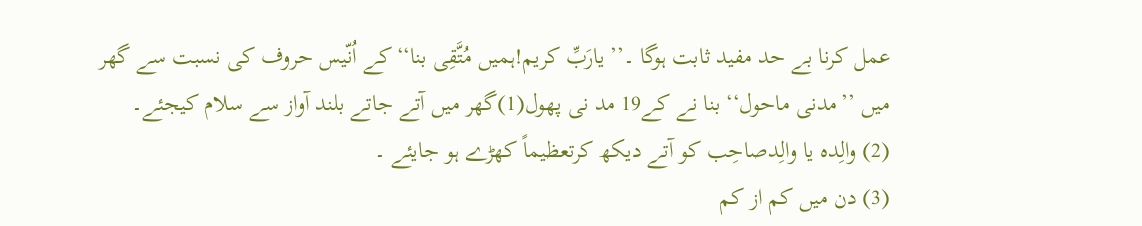عمل کرنا بے حد مفید ثابت ہوگا ۔’’ یارَبِّ کریم!ہمیں مُتَّقِی بنا‘‘کے اُنّیس حروف کی نسبت سے گھر میں ’’مدنی ماحول‘‘ بنا نے کے19 مد نی پھول(1)گھر میں آتے جاتے بلند آواز سے سلام کیجئے۔
(2) والِدہ یا والِدصاحِب کو آتے دیکھ کرتعظیماً کھڑے ہو جایئے ۔
(3) دن میں کم از کم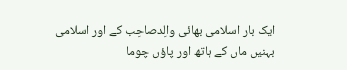ایک بار اسلامی بھائی والِدصاحِب کے اور اسلامی بہنیں ماں کے ہاتھ اور پاؤں چوما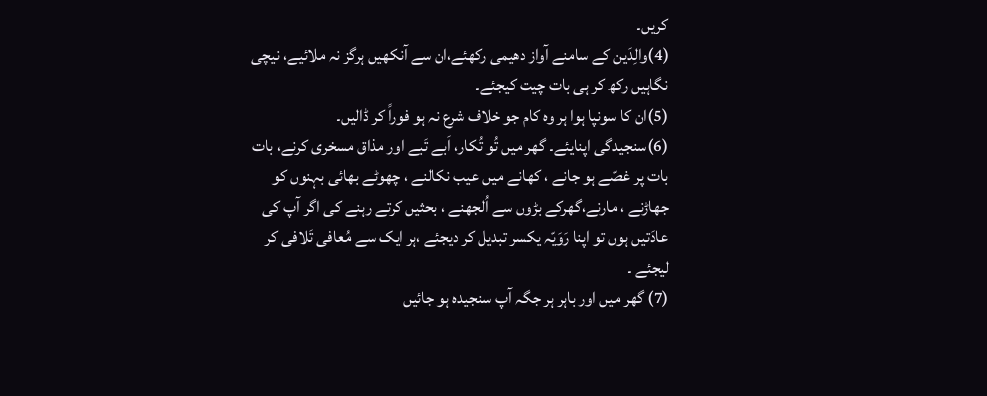کریں۔
(4)والِدَین کے سامنے آواز دھیمی رکھئے،ان سے آنکھیں ہرگز نہ ملائیے، نیچی نگاہیں رکھ کر ہی بات چیت کیجئے۔
(5)ان کا سونپا ہوا ہر وہ کام جو خلاف شرع نہ ہو فوراً کر ڈالیں۔
(6)سنجیدگی اپنایئے۔ گھر میں تُو تُکار، اَبے تَبے اور مذاق مسخری کرنے، بات بات پر غصّے ہو جانے ، کھانے میں عیب نکالنے ، چھوٹے بھائی بہنوں کو جھاڑنے ، مارنے،گھرکے بڑوں سے اُلجھنے ، بحثیں کرتے رہنے کی اگر آپ کی عادَتیں ہوں تو اپنا رَوَیّہ یکسر تبدیل کر دیجئے ،ہر ایک سے مُعافی تَلافی کر لیجئے ۔
(7) گھر میں اور باہر ہر جگہ آپ سنجیدہ ہو جائیں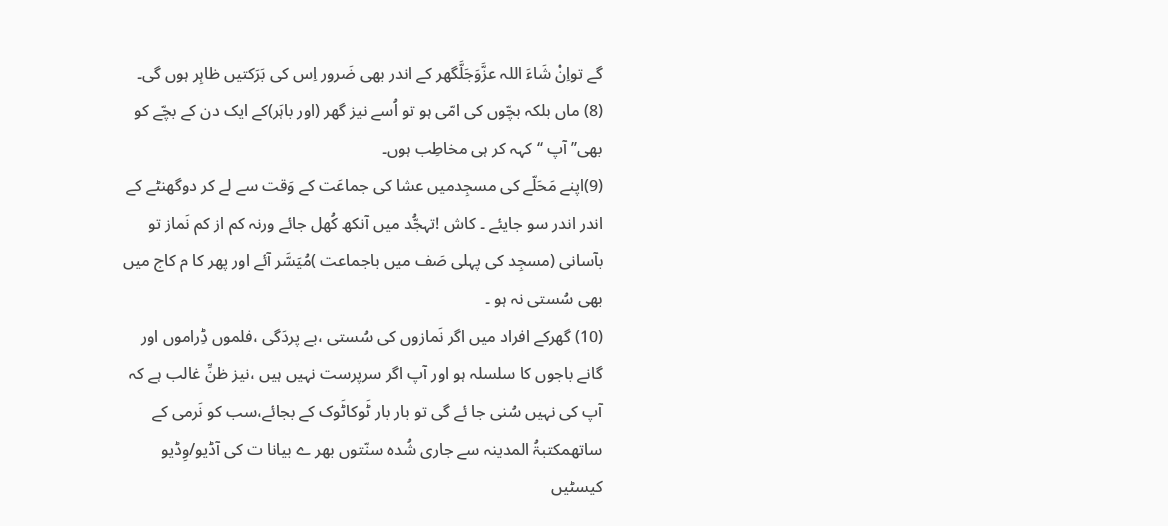گے تواِنْ شَاءَ اللہ عزَّوَجَلَّگھر کے اندر بھی ضَرور اِس کی بَرَکتیں ظاہِر ہوں گی۔
(8) ماں بلکہ بچّوں کی امّی ہو تو اُسے نیز گھر (اور باہَر)کے ایک دن کے بچّے کو بھی’’ آپ ‘‘کہہ کر ہی مخاطِب ہوں۔
(9)اپنے مَحَلّے کی مسجِدمیں عشا کی جماعَت کے وَقت سے لے کر دوگھنٹے کے اندر اندر سو جایئے ۔ کاش !تہجُّد میں آنکھ کُھل جائے ورنہ کم از کم نَماز تو بآسانی (مسجِد کی پہلی صَف میں باجماعت )مُیَسَّر آئے اور پھر کا م کاج میں بھی سُستی نہ ہو ۔
(10) گھرکے افراد میں اگر نَمازوں کی سُستی ،بے پردَگی ،فلموں ڈِراموں اور گانے باجوں کا سلسلہ ہو اور آپ اگر سرپرست نہیں ہیں ،نیز ظنِّ غالب ہے کہ آپ کی نہیں سُنی جا ئے گی تو بار بار ٹَوکاٹَوک کے بجائے،سب کو نَرمی کے ساتھمکتبۃُ المدینہ سے جاری شُدہ سنّتوں بھر ے بیانا ت کی آڈیو/وِڈیو کیسٹیں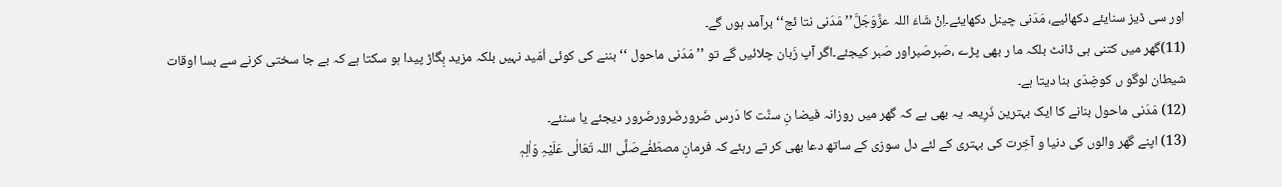اور سی ڈیز سنایئے دکھائیے، مَدَنی چینل دکھایئے۔اِنْ شَاءَ اللہ عزَّوَجَلَّ’’مَدَنی نتا ئج‘‘ برآمد ہوں گے۔
(11)گھر میں کتنی ہی ڈانٹ بلکہ ما ر بھی پڑے ،صَبرصَبراور صَبر کیجئے۔اگر آپ زَبان چلائیں گے تو ’’مَدَنی ماحول ‘‘ بننے کی کوئی اُمّید نہیں بلکہ مزید بِگاڑ پیدا ہو سکتا ہے کہ بے جا سختی کرنے سے بسا اوقات شیطان لوگو ں کوضِدّی بنا دیتا ہے۔
(12) مَدَنی ماحول بنانے کا ایک بہترین ذَرِیعہ یہ بھی ہے کہ گھر میں روزانہ فیضا نِ سنَّت کا دَرس ضَرورضَرورضَرور دیجئے یا سنئے۔
(13) اپنے گھر والوں کی دنیا و آخِرت کی بہتری کے لئے دل سوزی کے ساتھ دعا بھی کر تے رہئے کہ فرمانِ مصطَفٰےصَلَّی اللہ تَعَالٰی عَلَیْہِ وَاٰلِہٖ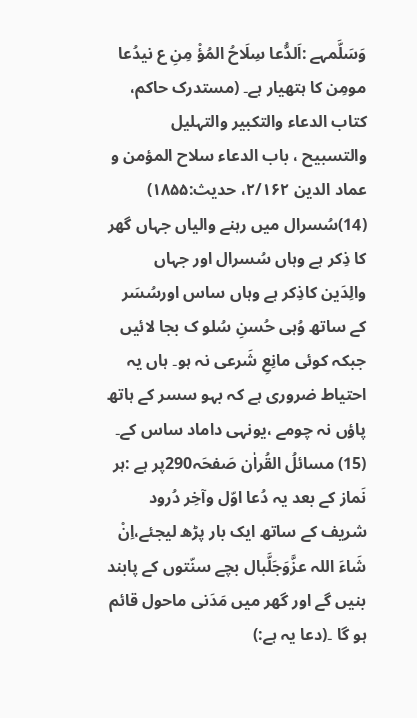وَسَلَّمہے :اَلدُّعا سِلَاحُ المُؤْ مِنِ ع نیدُعا مومِن کا ہتھیار ہے۔ (مستدرک حاکم، کتاب الدعاء والتکبیر والتہلیل والتسبیح ، باب الدعاء سلاح المؤمن و عماد الدین ۲/۱۶۲، حدیث:۱۸۵۵)
(14)سُسرال میں رہنے والیاں جہاں گھر کا ذِکر ہے وہاں سُسرال اور جہاں والِدَین کاذِکر ہے وہاں ساس اورسُسَر کے ساتھ وُہی حُسنِ سُلو ک بجا لائیں جبکہ کوئی مانِعِ شَرعی نہ ہو۔ ہاں یہ احتیاط ضروری ہے کہ بہو سسر کے ہاتھ پاؤں نہ چومے ،یونہی داماد ساس کے۔
(15) مسائلُ القُراٰن صَفحَہ290پر ہے :ہر نَماز کے بعد یہ دُعا اوّل وآخِر دُرود شریف کے ساتھ ایک بار پڑھ لیجئے،اِنْ شَاءَ اللہ عزَّوَجَلَّبال بچے سنّتوں کے پابند بنیں گے اور گھر میں مَدَنی ماحول قائم ہو گا ۔(دعا یہ ہے:)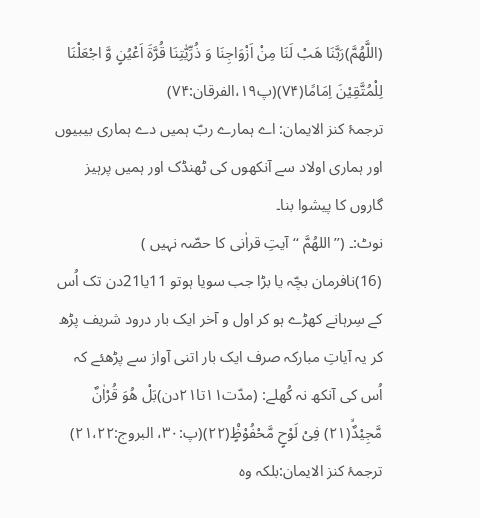(اللَّھُمَّ)رَبَّنَا هَبْ لَنَا مِنْ اَزْوَاجِنَا وَ ذُرِّیّٰتِنَا قُرَّةَ اَعْیُنٍ وَّ اجْعَلْنَا لِلْمُتَّقِیْنَ اِمَامًا(۷۴)(پ۱۹،الفرقان:۷۴)
ترجمۂ کنز الایمان: اے ہمارے ربّ ہمیں دے ہماری بیبیوں اور ہماری اولاد سے آنکھوں کی ٹھنڈک اور ہمیں پرہیز گاروں کا پیشوا بنا۔
نوٹ:۔ (’’اللھُمَّ ‘‘ آیتِ قراٰنی کا حصّہ نہیں )
(16)نافرمان بچّہ یا بڑا جب سویا ہوتو 11یا21دن تک اُس کے سِرہانے کھڑے ہو کر اول و آخر ایک بار درود شریف پڑھ کر یہ آیاتِ مبارکہ صرف ایک بار اتنی آواز سے پڑھئے کہ اُس کی آنکھ نہ کُھلے: (مدّت۱۱تا۲۱دن)بَلْ هُوَ قُرْاٰنٌ مَّجِیْدٌۙ(۲۱) فِیْ لَوْحٍ مَّحْفُوْظٍ۠(۲۲)(پ:۳۰، البروج:۲۱،۲۲)
ترجمۂ کنز الایمان:بلکہ وہ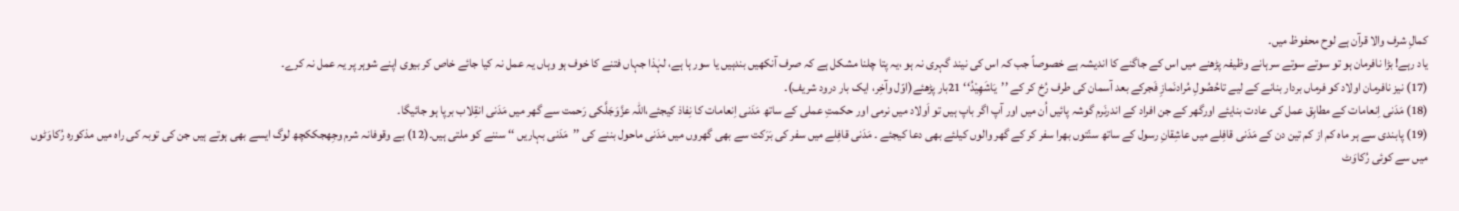کمالِ شرف والا قرآن ہے لوح محفوظ میں۔
یاد رہے! بڑا نافرمان ہو تو سوتے سوتے سرہانے وظیفہ پڑھنے میں اس کے جاگنے کا اندیشہ ہے خصوصاً جب کہ اس کی نیند گہری نہ ہو ،یہ پتا چلنا مشکل ہے کہ صرف آنکھیں بندہیں یا سور ہا ہے، لہٰذا جہاں فتنے کا خوف ہو وہاں یہ عمل نہ کیا جائے خاص کر بیوی اپنے شوہر پر یہ عمل نہ کرے۔
(17) نیز نافرمان اولاد کو فرماں بردار بنانے کے لیے تاحُصُولِ مُرادنَمازِ فَجرکے بعد آسمان کی طرف رُخ کر کے ’’یَاشَھِیْدُ‘‘ 21بار پڑھئے(اوّل وآخِر، ایک بار درود شریف)۔
(18) مَدَنی اِنعامات کے مطابِق عمل کی عادت بنایئے اورگھر کے جن افراد کے اندرنَرم گوشہ پائیں اُن میں اور آپ اگر باپ ہیں تو اَولاد میں نرمی اور حکمتِ عملی کے ساتھ مَدَنی اِنعامات کا نِفاذ کیجئے،اللہ عزَّوَجَلَّکی رَحمت سے گھر میں مَدَنی انقِلاب برپا ہو جائیگا۔
(19) پابندی سے ہر ماہ کم از کم تین دن کے مَدَنی قافِلے میں عاشِقانِ رسول کے ساتھ سنّتوں بھرا سفر کر کے گھر والوں کیلئے بھی دعا کیجئے ۔ مَدَنی قافِلے میں سفر کی بَرَکت سے بھی گھروں میں مَدَنی ماحول بننے کی ’’مَدَنی بہاریں ‘‘ سننے کو ملتی ہیں۔(12) بے وقوفانہ شرم وجِھجککچھ لوگ ایسے بھی ہوتے ہیں جن کی توبہ کی راہ میں مذکورہ رُکاوَٹوں میں سے کوئی رُکاوَٹ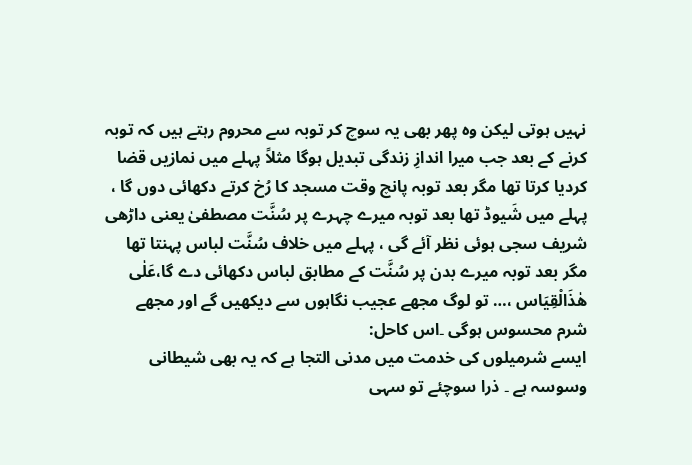نہیں ہوتی لیکن وہ پھر بھی یہ سوچ کر توبہ سے محروم رہتے ہیں کہ توبہ کرنے کے بعد جب میرا اندازِ زندگی تبدیل ہوگا مثلاً پہلے میں نمازیں قضا کردیا کرتا تھا مگر بعد توبہ پانچ وقت مسجد کا رُخ کرتے دکھائی دوں گا ، پہلے میں شَیوڈ تھا بعد توبہ میرے چہرے پر سُنَّت مصطفیٰ یعنی داڑھی شریف سجی ہوئی نظر آئے گی ، پہلے میں خلاف سُنَّت لباس پہنتا تھا مگر بعد توبہ میرے بدن پر سُنَّت کے مطابق لباس دکھائی دے گا،عَلٰی ھٰذَالْقِیَاس ،… تو لوگ مجھے عجیب نگاہوں سے دیکھیں گے اور مجھے شرم محسوس ہوگی ۔اس کاحل:
ایسے شرمیلوں کی خدمت میں مدنی التجا ہے کہ یہ بھی شیطانی وسوسہ ہے ۔ ذرا سوچئے تو سہی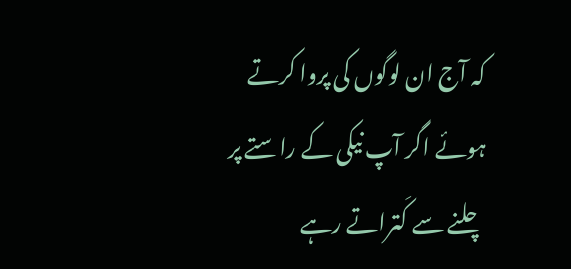کہ آج ان لوگوں کی پروا کرتے ہوئے اگر آپ نیکی کے راستے پر چلنے سے کَتراتے رہے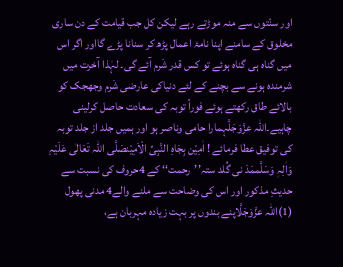اور سنّتوں سے منہ موڑتے رہے لیکن کل جب قیامت کے دن ساری مخلوق کے سامنے اپنا نامۂ اعمال پڑھ کر سنانا پڑے گااور اگر اس میں گناہ ہی گناہ ہوئے تو کس قدر شَرم آئے گی۔ لہٰذا آخرت میں شرمندہ ہونے سے بچنے کے لئے دنیاکی عارضی شَرم وجھجک کو بالائے طاق رکھتے ہوئے فوراً توبہ کی سعادت حاصل کرلینی چاہیے۔اللہ عزَّوَجَلَّہمارا حامی وناصر ہو اور ہمیں جلد از جلد توبہ کی توفیق عطا فرمائے ! اٰمِیْن بِجَاہِ النَّبِیِّ الْاَمِیْنصَلَّی اللہ تَعَالٰی عَلَیْہِ وَاٰلِہٖ وَسَلَّممَدَ نی گُلد ستہ’’رحمت‘‘ کے 4حروف کی نسبت سے حدیثِ مذکور اور اس کی وضاحت سے ملنے والے4 مدنی پھول
(1)اللہ عزَّوَجَلَّاپنے بندوں پر بہت زیادہ مہربان ہے،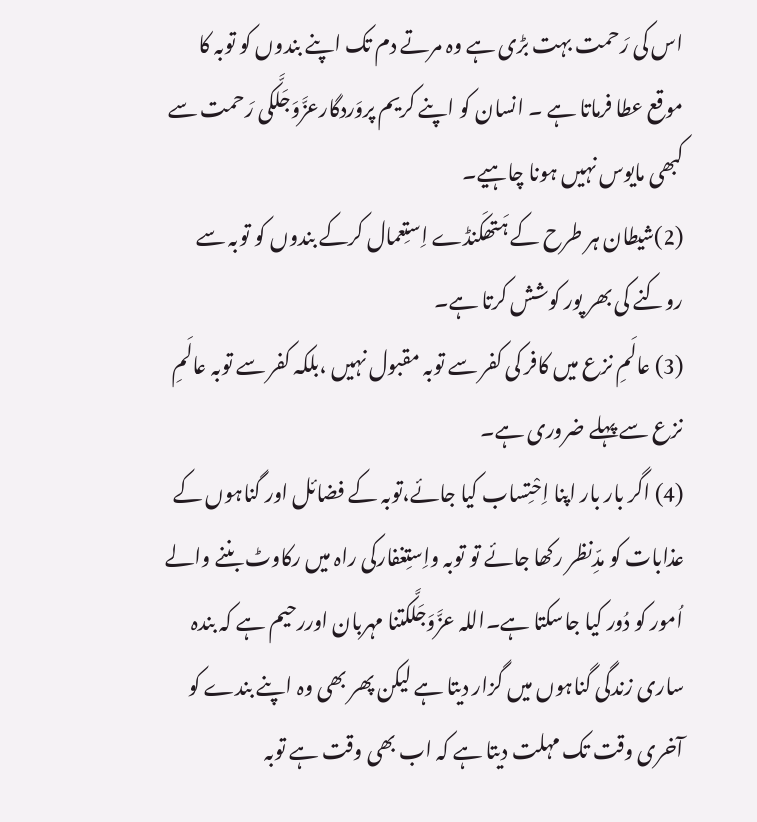اس کی رَحمت بہت بڑی ہے وہ مرتے دم تک اپنے بندوں کو توبہ کا موقع عطا فرماتا ہے ۔ انسان کو اپنے کریم پروَردگارعزَّوَجَلَّکی رَحمت سے کبھی مایوس نہیں ہونا چاہیے۔
(2)شیطان ہر طرح کے ہَتھکَنڈے اِستِعمال کرکے بندوں کو توبہ سے روکنے کی بھر پور کوشش کرتا ہے۔
(3) عالَمِ نزع میں کافر کی کفر سے توبہ مقبول نہیں ،بلکہ کفر سے توبہ عالَمِ نزع سے پہلے ضروری ہے۔
(4) اگر بار بار اپنا اِحْتِساب کیا جائے،توبہ کے فضائل اور گناہوں کے عذابات کو مدِّنظر رکھا جائے تو توبہ واِستِغفارکی راہ میں رکاوٹ بننے والے اُمور کو دُور کیا جاسکتا ہے۔اللہ عزَّوَجَلَّکتنا مہربان اوررحیم ہے کہ بندہ ساری زندگی گناہوں میں گزار دیتا ہے لیکن پھر بھی وہ اپنے بندے کو آخری وقت تک مہلت دیتا ہے کہ اب بھی وقت ہے توبہ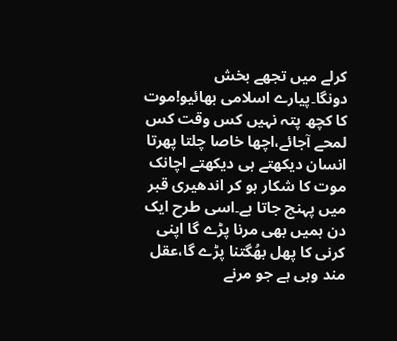کرلے میں تجھے بخش دونگا۔پیارے اسلامی بھائیو!موت کا کچھ پتہ نہیں کس وقت کس لمحے آجائے،اچھا خاصا چلتا پھرتا انسان دیکھتے ہی دیکھتے اچانک موت کا شکار ہو کر اندھیری قبر میں پہنچ جاتا ہے۔اسی طرح ایک دن ہمیں بھی مرنا پڑے گا اپنی کرنی کا پھل بھُگتنا پڑے گا،عقل مند وہی ہے جو مرنے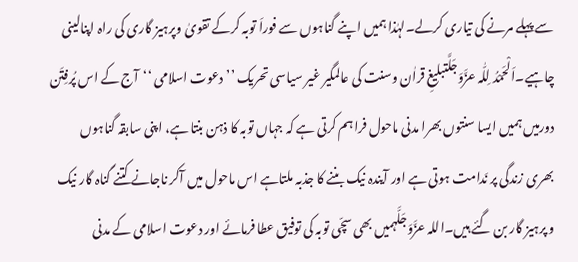سے پہلے مرنے کی تیاری کرلے۔لہٰذا ہمیں اپنے گناہوں سے فوراَ توبہ کرکے تقویٰ وپرہیز گاری کی راہ اپنالینی چاہیے۔اَلْحَمْدُ لِلّٰہ عزَّوَجَلَّتبلیغِ قراٰن وسنت کی عالمگیر غیر سیاسی تحریک ’’دعوت اسلامی ‘‘آج کے اس پُرفِتَن دورمیں ہمیں ایسا سنتوں بھرا مدنی ماحول فراہم کرتی ہے کہ جہاں توبہ کا ذہن بنتا ہے، اپنی سابقہ گناہوں بھری زندگی پر نَدامت ہوتی ہے اور آیندہ نیک بننے کا جذبہ ملتاہے اس ماحول میں آکر ناجانے کتنے گناہ گار نیک و پرہیز گار بن گئے ہیں۔اللہ عزَّوَجَلَّہمیں بھی سچّی توبہ کی توفیق عطا فرمائے اور دعوت اسلامی کے مدنی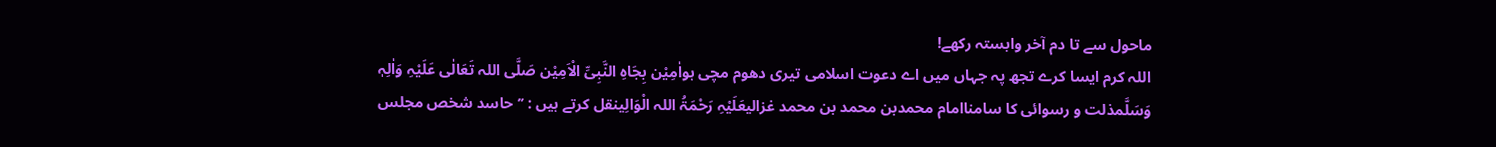ماحول سے تا دم آخر وابستہ رکھے!
اللہ کرم ایسا کرے تجھ پہ جہاں میں اے دعوت اسلامی تیری دھوم مچی ہواٰمِیْن بِجَاہِ النَّبِیِّ الْاَمِیْن صَلَّی اللہ تَعَالٰی عَلَیْہِ وَاٰلِہٖ وَسَلَّمذلت و رسوائی کا سامناامام محمدبن محمد بن محمد غزالیعَلَیْہِ رَحْمَۃُ اللہ الْوَالِینقل کرتے ہیں : ’’ حاسد شخص مجلس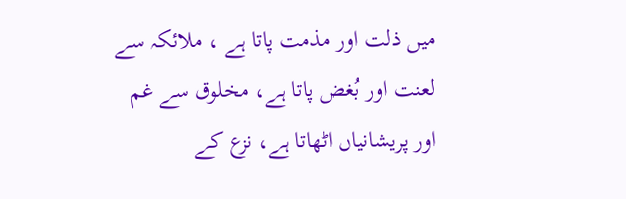میں ذلت اور مذمت پاتا ہے ، ملائکہ سے لعنت اور بُغض پاتا ہے، مخلوق سے غم اور پریشانیاں اٹھاتا ہے، نزع کے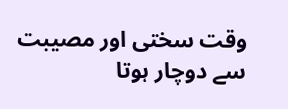وقت سختی اور مصیبت سے دوچار ہوتا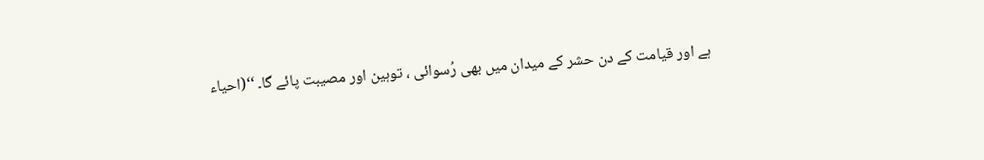ہے اور قیامت کے دن حشر کے میدان میں بھی رُسوائی ، توہین اور مصیبت پائے گا۔ ‘‘(احیاء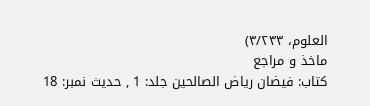العلوم، ۳/۲۳۳)
ماخذ و مراجع
کتاب: فیضان ریاض الصالحین جلد: 1 , حدیث نمبر: 18